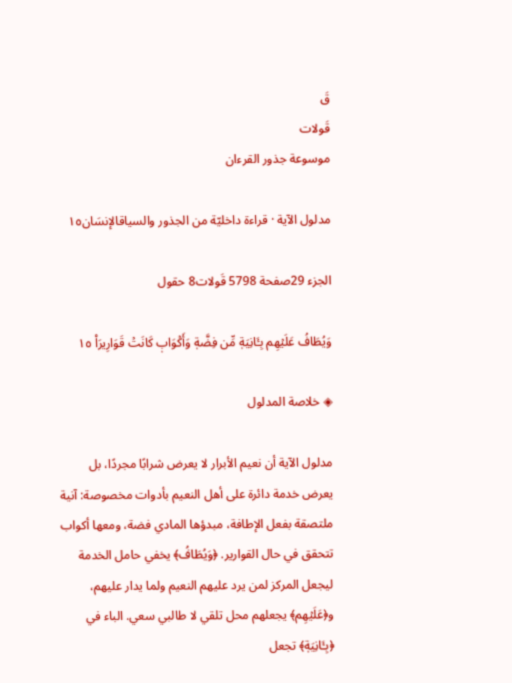قَ
قَولات
موسوعة جذور القرءان

مدلول الآية · قراءة داخليّة من الجذور والسياقالإنسَان١٥

الجزء 29صفحة 5798 قَولات8 حقول

وَيُطَافُ عَلَيۡهِم بِـَٔانِيَةٖ مِّن فِضَّةٖ وَأَكۡوَابٖ كَانَتۡ قَوَارِيرَا۠ ١٥

◈ خلاصة المدلول

مدلول الآية أن نعيم الأبرار لا يعرض شرابًا مجردًا، بل يعرض خدمة دائرة على أهل النعيم بأدوات مخصوصة: آنية ملتصقة بفعل الإطافة، مبدؤها المادي فضة، ومعها أكواب تتحقق في حال القوارير. ﴿وَيُطَافُ﴾ يخفي حامل الخدمة ليجعل المركز لمن يرد عليهم النعيم ولما يدار عليهم، و﴿عَلَيۡهِم﴾ يجعلهم محل تلقي لا طالبي سعي. الباء في ﴿بِـَٔانِيَةٖ﴾ تجعل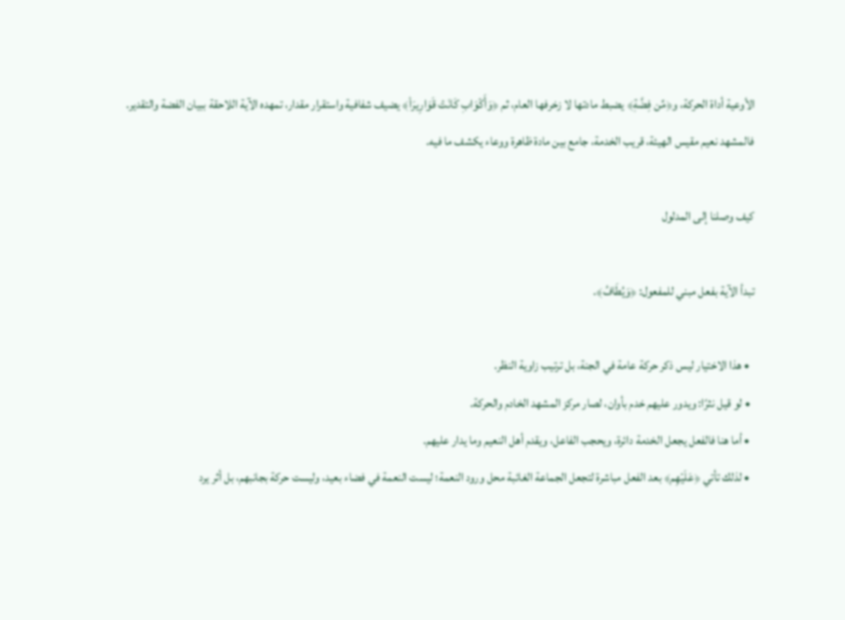الأوعية أداة الحركة، و﴿مِّن فِضَّةٖ﴾ يضبط مادتها لا زخرفها العام، ثم ﴿وَأَكۡوَابٖ كَانَتۡ قَوَارِيرَا۠﴾ يضيف شفافية واستقرار مقدار، تمهده الآية اللاحقة ببيان الفضة والتقدير. فالمشهد نعيم مقيس الهيئة، قريب الخدمة، جامع بين مادة ظاهرة ووعاء يكشف ما فيه.

كيف وصلنا إلى المدلول

تبدأ الآية بفعل مبني للمفعول: ﴿وَيُطَافُ﴾.

  • هذا الاختيار ليس ذكر حركة عامة في الجنة، بل ترتيب زاوية النظر.
  • لو قيل نثرًا: ويدور عليهم خدم بأوان، لصار مركز المشهد الخادم والحركة.
  • أما هنا فالفعل يجعل الخدمة دائرة، ويحجب الفاعل، ويقدم أهل النعيم وما يدار عليهم.
  • لذلك تأتي ﴿عَلَيۡهِم﴾ بعد الفعل مباشرة لتجعل الجماعة الغائبة محل ورود النعمة؛ ليست النعمة في فضاء بعيد، وليست حركة بجانبهم، بل أثر يرد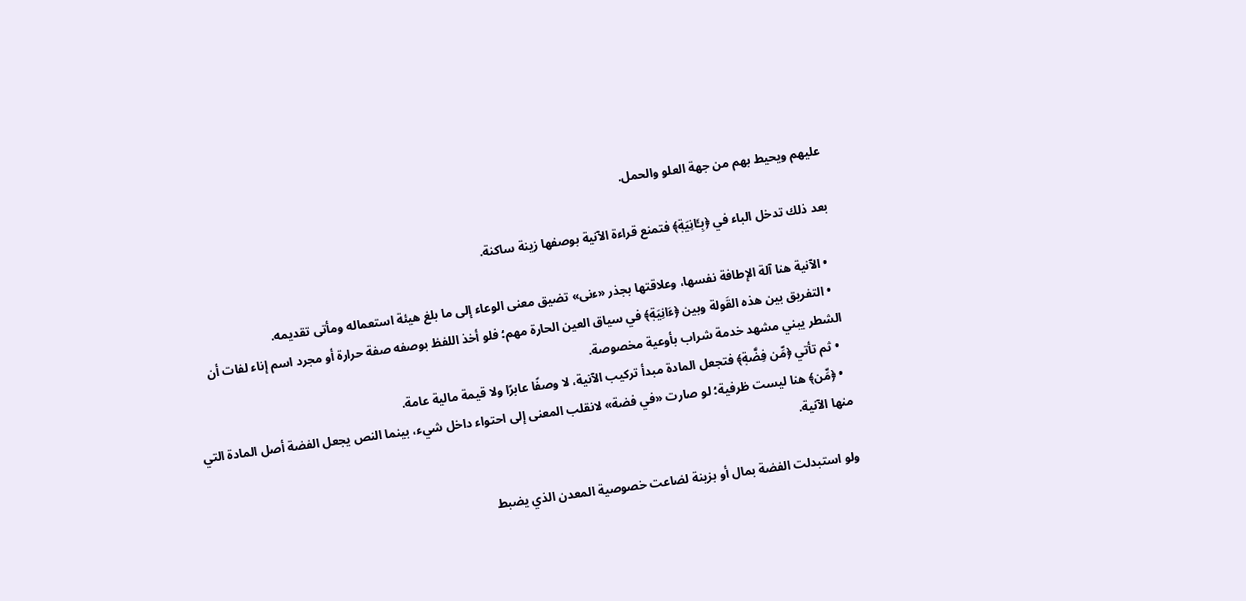عليهم ويحيط بهم من جهة العلو والحمل.

بعد ذلك تدخل الباء في ﴿بِـَٔانِيَةٖ﴾ فتمنع قراءة الآنية بوصفها زينة ساكنة.

  • الآنية هنا آلة الإطافة نفسها، وعلاقتها بجذر «ءنى» تضيق معنى الوعاء إلى ما بلغ هيئة استعماله ومأتى تقديمه.
  • التفريق بين هذه القَولة وبين ﴿ءَانِيَةٖ﴾ في سياق العين الحارة مهم؛ فلو أخذ اللفظ بوصفه صفة حرارة أو مجرد اسم إناء لفات أن الشطر يبني مشهد خدمة شراب بأوعية مخصوصة.
  • ثم تأتي ﴿مِّن فِضَّةٖ﴾ فتجعل المادة مبدأ تركيب الآنية، لا وصفًا عابرًا ولا قيمة مالية عامة.
  • ﴿مِّن﴾ هنا ليست ظرفية؛ لو صارت «في فضة» لانقلب المعنى إلى احتواء داخل شيء، بينما النص يجعل الفضة أصل المادة التي منها الآنية.

ولو استبدلت الفضة بمال أو بزينة لضاعت خصوصية المعدن الذي يضبط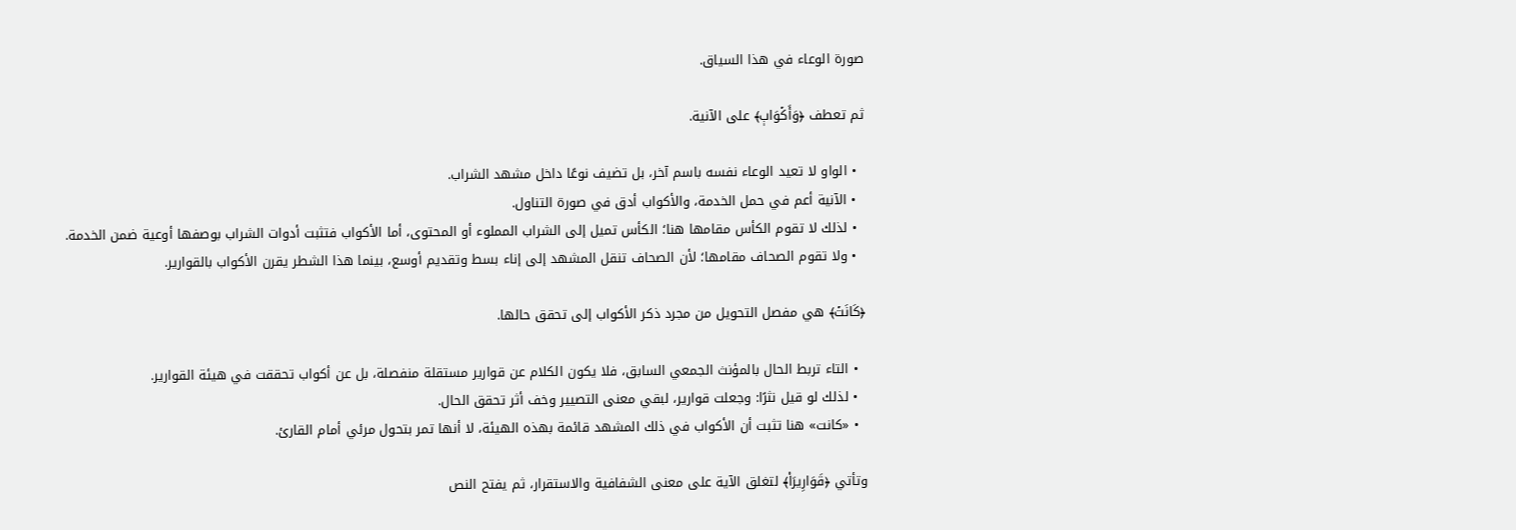صورة الوعاء في هذا السياق.

ثم تعطف ﴿وَأَكۡوَابٖ﴾ على الآنية.

  • الواو لا تعيد الوعاء نفسه باسم آخر، بل تضيف نوعًا داخل مشهد الشراب.
  • الآنية أعم في حمل الخدمة، والأكواب أدق في صورة التناول.
  • لذلك لا تقوم الكأس مقامها هنا؛ الكأس تميل إلى الشراب المملوء أو المحتوى، أما الأكواب فتثبت أدوات الشراب بوصفها أوعية ضمن الخدمة.
  • ولا تقوم الصحاف مقامها؛ لأن الصحاف تنقل المشهد إلى إناء بسط وتقديم أوسع، بينما هذا الشطر يقرن الأكواب بالقوارير.

﴿كَانَتۡ﴾ هي مفصل التحويل من مجرد ذكر الأكواب إلى تحقق حالها.

  • التاء تربط الحال بالمؤنث الجمعي السابق، فلا يكون الكلام عن قوارير مستقلة منفصلة، بل عن أكواب تحققت في هيئة القوارير.
  • لذلك لو قيل نثرًا: وجعلت قوارير، لبقي معنى التصيير وخف أثر تحقق الحال.
  • «كانت» هنا تثبت أن الأكواب في ذلك المشهد قائمة بهذه الهيئة، لا أنها تمر بتحول مرئي أمام القارئ.

وتأتي ﴿قَوَارِيرَا۠﴾ لتغلق الآية على معنى الشفافية والاستقرار، ثم يفتح النص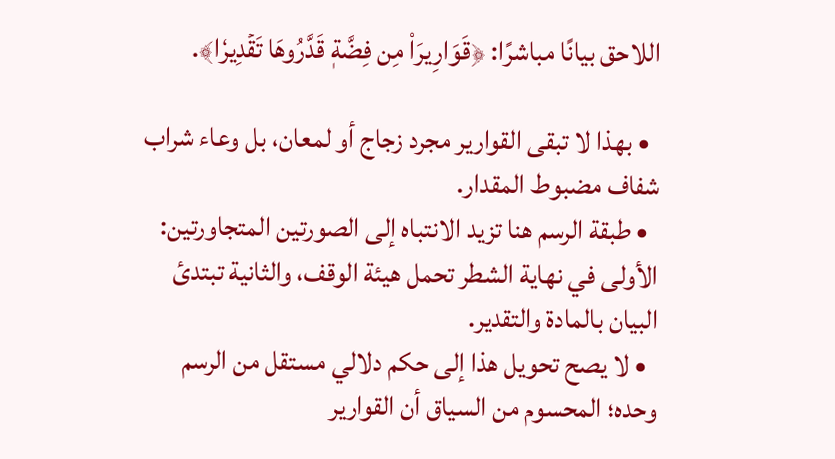اللاحق بيانًا مباشرًا: ﴿قَوَارِيرَاْ مِن فِضَّةٖ قَدَّرُوهَا تَقۡدِيرٗا﴾.

  • بهذا لا تبقى القوارير مجرد زجاج أو لمعان، بل وعاء شراب شفاف مضبوط المقدار.
  • طبقة الرسم هنا تزيد الانتباه إلى الصورتين المتجاورتين: الأولى في نهاية الشطر تحمل هيئة الوقف، والثانية تبتدئ البيان بالمادة والتقدير.
  • لا يصح تحويل هذا إلى حكم دلالي مستقل من الرسم وحده؛ المحسوم من السياق أن القوارير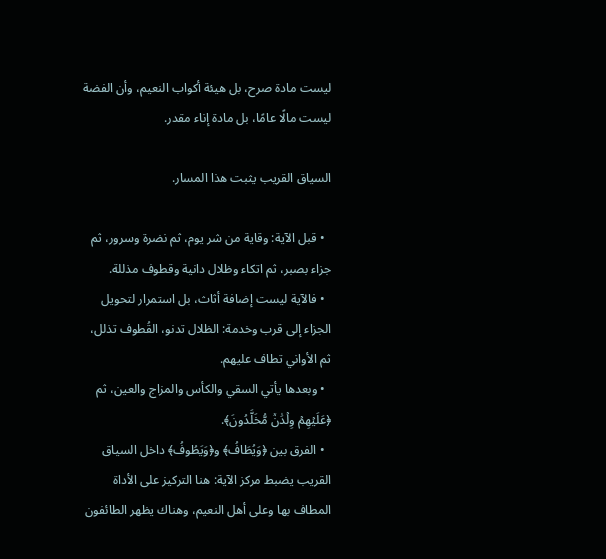ليست مادة صرح، بل هيئة أكواب النعيم، وأن الفضة ليست مالًا عامًا، بل مادة إناء مقدر.

السياق القريب يثبت هذا المسار.

  • قبل الآية: وقاية من شر يوم، ثم نضرة وسرور، ثم جزاء بصبر، ثم اتكاء وظلال دانية وقطوف مذللة.
  • فالآية ليست إضافة أثاث، بل استمرار لتحويل الجزاء إلى قرب وخدمة: الظلال تدنو، القُطوف تذلل، ثم الأواني تطاف عليهم.
  • وبعدها يأتي السقي والكأس والمزاج والعين، ثم ﴿عَلَيۡهِمۡ وِلۡدَٰنٞ مُّخَلَّدُونَ﴾.
  • الفرق بين ﴿وَيُطَافُ﴾ و﴿وَيَطُوفُ﴾ داخل السياق القريب يضبط مركز الآية: هنا التركيز على الأداة المطاف بها وعلى أهل النعيم، وهناك يظهر الطائفون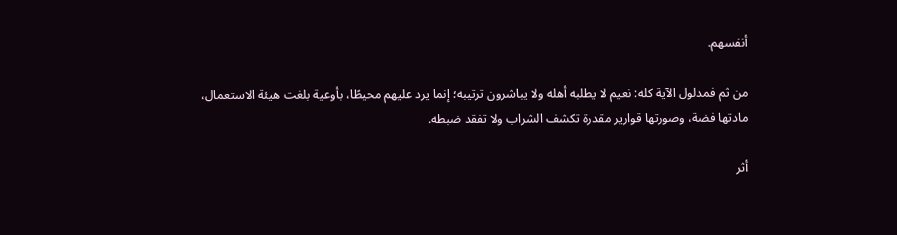أنفسهم.

من ثم فمدلول الآية كله: نعيم لا يطلبه أهله ولا يباشرون ترتيبه؛ إنما يرد عليهم محيطًا، بأوعية بلغت هيئة الاستعمال، مادتها فضة، وصورتها قوارير مقدرة تكشف الشراب ولا تفقد ضبطه.

أثر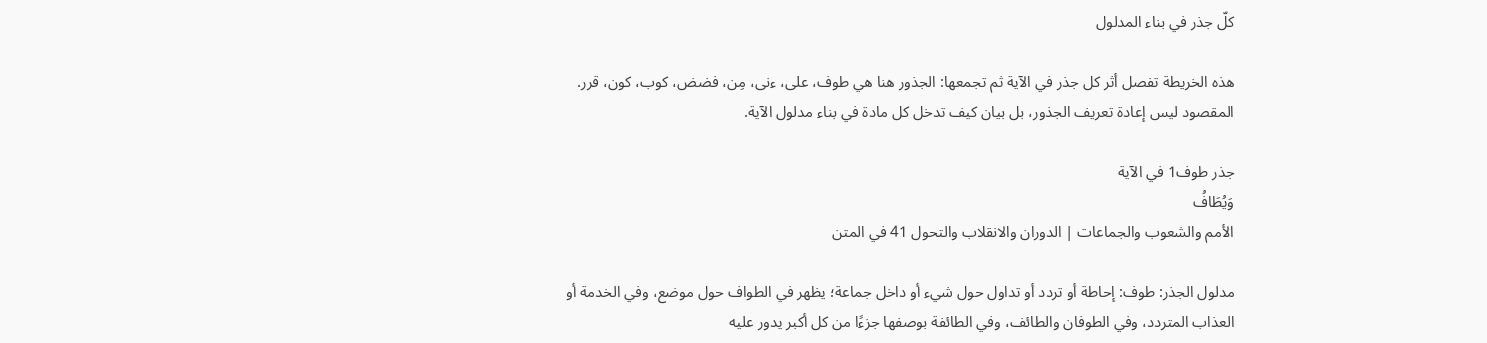كلّ جذر في بناء المدلول

هذه الخريطة تفصل أثر كل جذر في الآية ثم تجمعها: الجذور هنا هي طوف، على، ءنى، مِن، فضض، كوب، كون، قرر. المقصود ليس إعادة تعريف الجذور، بل بيان كيف تدخل كل مادة في بناء مدلول الآية.

جذر طوف1 في الآية
وَيُطَافُ
الأمم والشعوب والجماعات | الدوران والانقلاب والتحول 41 في المتن

مدلول الجذر: طوف: إحاطة أو تردد أو تداول حول شيء أو داخل جماعة؛ يظهر في الطواف حول موضع، وفي الخدمة أو العذاب المتردد، وفي الطوفان والطائف، وفي الطائفة بوصفها جزءًا من كل أكبر يدور عليه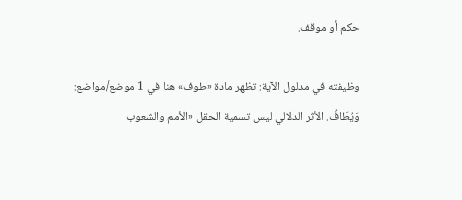حكم أو موقف.

وظيفته في مدلول الآية: تظهر مادة «طوف» هنا في 1 موضع/مواضع: وَيُطَافُ. الأثر الدلالي ليس تسمية الحقل «الأمم والشعوب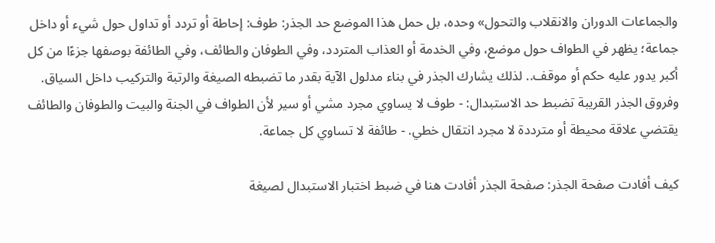والجماعات الدوران والانقلاب والتحول» وحده، بل حمل هذا الموضع حد الجذر: طوف: إحاطة أو تردد أو تداول حول شيء أو داخل جماعة؛ يظهر في الطواف حول موضع، وفي الخدمة أو العذاب المتردد، وفي الطوفان والطائف، وفي الطائفة بوصفها جزءًا من كل أكبر يدور عليه حكم أو موقف.. لذلك يشارك الجذر في بناء مدلول الآية بقدر ما تضبطه الصيغة والرتبة والتركيب داخل السياق. وفروق الجذر القريبة تضبط حد الاستبدال: - طوف لا يساوي مجرد مشي أو سير لأن الطواف في الجنة والبيت والطوفان والطائف يقتضي علاقة محيطة أو مترددة لا مجرد انتقال خطي. - طائفة لا تساوي كل جماعة.

كيف أفادت صفحة الجذر: صفحة الجذر أفادت هنا في ضبط اختبار الاستبدال لصيغة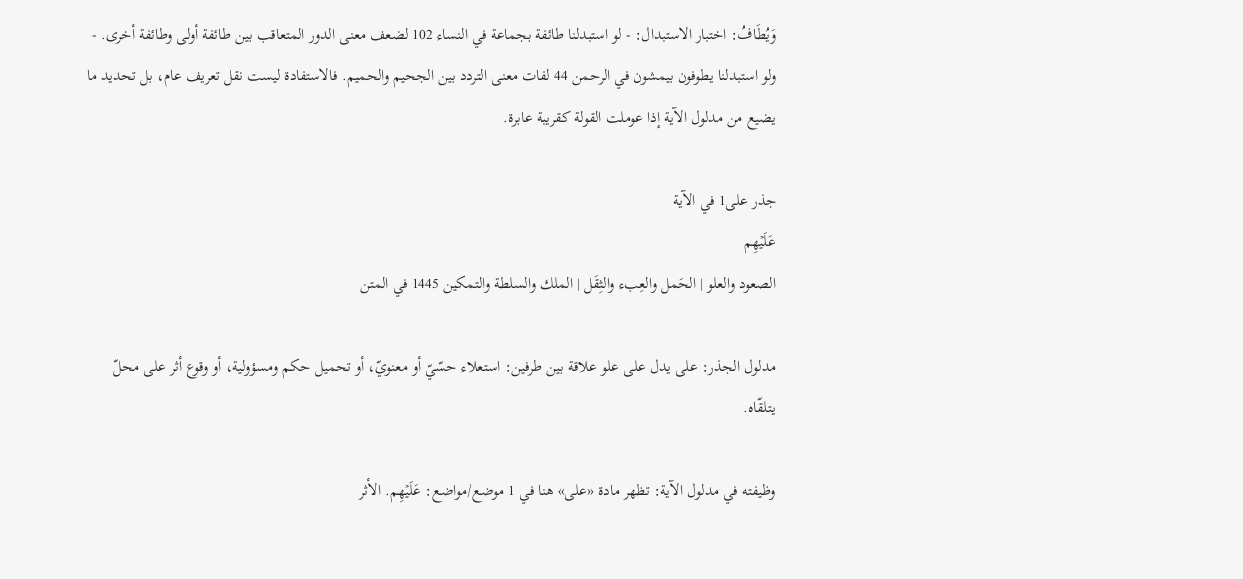وَيُطَافُ: اختبار الاستبدال: - لو استبدلنا طائفة بجماعة في النساء 102 لضعف معنى الدور المتعاقب بين طائفة أولى وطائفة أخرى. - ولو استبدلنا يطوفون بيمشون في الرحمن 44 لفات معنى التردد بين الجحيم والحميم. فالاستفادة ليست نقل تعريف عام، بل تحديد ما يضيع من مدلول الآية إذا عوملت القولة كقريبة عابرة.

جذر على1 في الآية
عَلَيۡهِم
الصعود والعلو | الحَمل والعِبء والثِقَل | الملك والسلطة والتمكين 1445 في المتن

مدلول الجذر: على يدل على علو علاقة بين طرفين: استعلاء حسّيّ أو معنويّ، أو تحميل حكم ومسؤولية، أو وقوع أثر على محلّ يتلقّاه.

وظيفته في مدلول الآية: تظهر مادة «على» هنا في 1 موضع/مواضع: عَلَيۡهِم. الأثر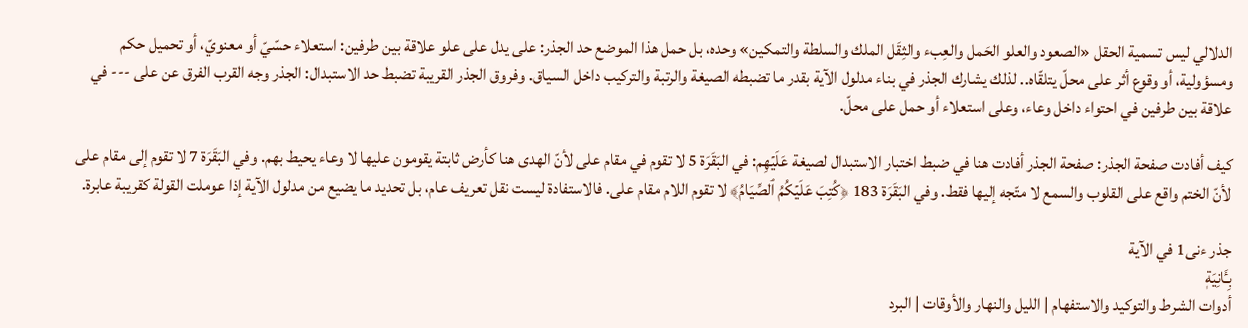الدلالي ليس تسمية الحقل «الصعود والعلو الحَمل والعِبء والثِقَل الملك والسلطة والتمكين» وحده، بل حمل هذا الموضع حد الجذر: على يدل على علو علاقة بين طرفين: استعلاء حسّيّ أو معنويّ، أو تحميل حكم ومسؤولية، أو وقوع أثر على محلّ يتلقّاه.. لذلك يشارك الجذر في بناء مدلول الآية بقدر ما تضبطه الصيغة والرتبة والتركيب داخل السياق. وفروق الجذر القريبة تضبط حد الاستبدال: الجذر وجه القرب الفرق عن على --- في علاقة بين طرفين في احتواء داخل وعاء، وعلى استعلاء أو حمل على محلّ.

كيف أفادت صفحة الجذر: صفحة الجذر أفادت هنا في ضبط اختبار الاستبدال لصيغة عَلَيۡهِم: في البَقَرَة 5 لا تقوم في مقام على لأنّ الهدى هنا كأرض ثابتة يقومون عليها لا وعاء يحيط بهم. وفي البَقَرَة 7 لا تقوم إلى مقام على لأنّ الختم واقع على القلوب والسمع لا متّجه إليها فقط. وفي البَقَرَة 183 ﴿كُتِبَ عَلَيۡكُمُ ٱلصِّيَامُ﴾ لا تقوم اللام مقام على. فالاستفادة ليست نقل تعريف عام، بل تحديد ما يضيع من مدلول الآية إذا عوملت القولة كقريبة عابرة.

جذر ءنى1 في الآية
بِـَٔانِيَةٖ
أدوات الشرط والتوكيد والاستفهام | الليل والنهار والأوقات | البرد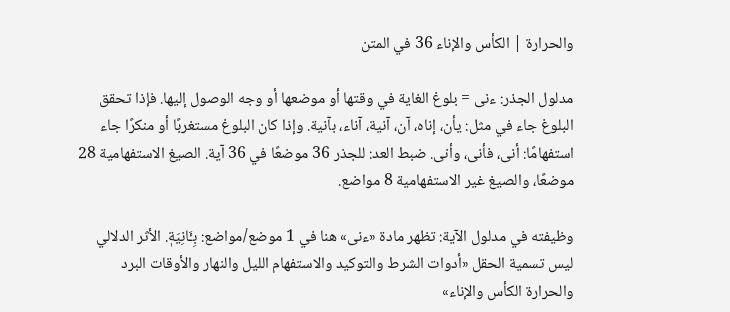والحرارة | الكأس والإناء 36 في المتن

مدلول الجذر: ءنى = بلوغ الغاية في وقتها أو موضعها أو وجه الوصول إليها. فإذا تحقق البلوغ جاء في مثل: يأن، إناه، آن، آنية، آناء، بآنية. وإذا كان البلوغ مستغربًا أو منكرًا جاء استفهامًا: أنى، فأنى، وأنى. ضبط العد: للجذر 36 موضعًا في 36 آية. الصيغ الاستفهامية 28 موضعًا، والصيغ غير الاستفهامية 8 مواضع.

وظيفته في مدلول الآية: تظهر مادة «ءنى» هنا في 1 موضع/مواضع: بِـَٔانِيَةٖ. الأثر الدلالي ليس تسمية الحقل «أدوات الشرط والتوكيد والاستفهام الليل والنهار والأوقات البرد والحرارة الكأس والإناء»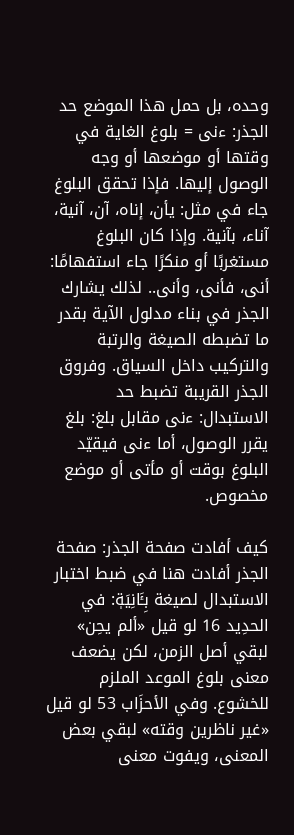وحده، بل حمل هذا الموضع حد الجذر: ءنى = بلوغ الغاية في وقتها أو موضعها أو وجه الوصول إليها. فإذا تحقق البلوغ جاء في مثل: يأن، إناه، آن، آنية، آناء، بآنية. وإذا كان البلوغ مستغربًا أو منكرًا جاء استفهامًا: أنى، فأنى، وأنى.. لذلك يشارك الجذر في بناء مدلول الآية بقدر ما تضبطه الصيغة والرتبة والتركيب داخل السياق. وفروق الجذر القريبة تضبط حد الاستبدال: ءنى مقابل بلغ: بلغ يقرر الوصول، أما ءنى فيقيّد البلوغ بوقت أو مأتى أو موضع مخصوص.

كيف أفادت صفحة الجذر: صفحة الجذر أفادت هنا في ضبط اختبار الاستبدال لصيغة بِـَٔانِيَةٖ: في الحدِيد 16 لو قيل «ألم يحِن» لبقي أصل الزمن، لكن يضعف معنى بلوغ الموعد الملزم للخشوع. وفي الأحزَاب 53 لو قيل «غير ناظرين وقته» لبقي بعض المعنى، ويفوت معنى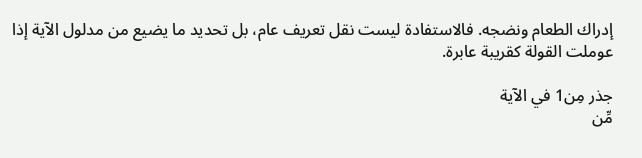إدراك الطعام ونضجه. فالاستفادة ليست نقل تعريف عام، بل تحديد ما يضيع من مدلول الآية إذا عوملت القولة كقريبة عابرة.

جذر مِن1 في الآية
مِّن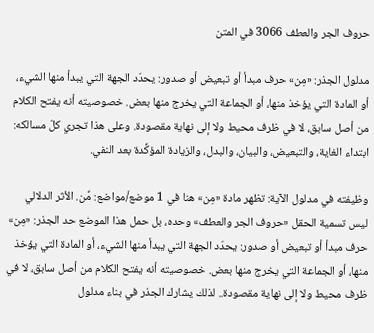حروف الجر والعطف 3066 في المتن

مدلول الجذر: «مِن» حرف مبدأ أو تبعيض أو صدور: يحدّد الجهة التي يبدأ منها الشيء، أو المادة التي يؤخذ منها، أو الجماعة التي يخرج منها بعض. خصوصيته أنه يفتح الكلام من أصل سابق، لا في ظرف محيط ولا إلى نهاية مقصودة. وعلى هذا تجري كلّ مسالكه: ابتداء الغاية، والتبعيض، والبيان، والبدل، والزيادة المؤكِّدة بعد النفي.

وظيفته في مدلول الآية: تظهر مادة «مِن» هنا في 1 موضع/مواضع: مِّن. الأثر الدلالي ليس تسمية الحقل «حروف الجر والعطف» وحده، بل حمل هذا الموضع حد الجذر: «مِن» حرف مبدأ أو تبعيض أو صدور: يحدّد الجهة التي يبدأ منها الشيء، أو المادة التي يؤخذ منها، أو الجماعة التي يخرج منها بعض. خصوصيته أنه يفتح الكلام من أصل سابق، لا في ظرف محيط ولا إلى نهاية مقصودة.. لذلك يشارك الجذر في بناء مدلول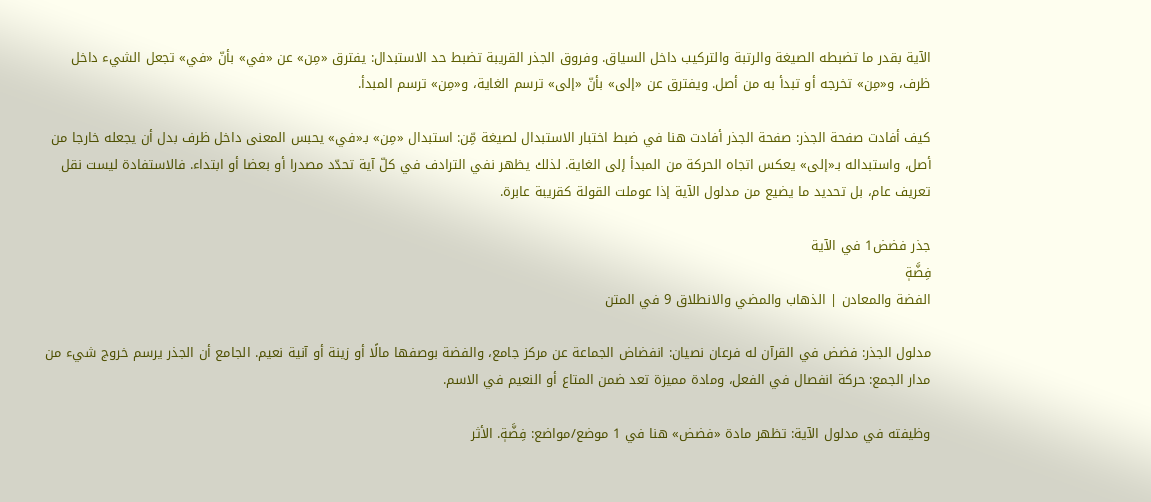الآية بقدر ما تضبطه الصيغة والرتبة والتركيب داخل السياق. وفروق الجذر القريبة تضبط حد الاستبدال: يفترق «مِن» عن «في» بأنّ «في» تجعل الشيء داخل ظرف، و«مِن» تخرجه أو تبدأ به من أصل. ويفترق عن «إلى» بأنّ «إلى» ترسم الغاية، و«مِن» ترسم المبدأ.

كيف أفادت صفحة الجذر: صفحة الجذر أفادت هنا في ضبط اختبار الاستبدال لصيغة مِّن: استبدال «مِن» بـ«في» يحبس المعنى داخل ظرف بدل أن يجعله خارجا من أصل، واستبداله بـ«إلى» يعكس اتجاه الحركة من المبدأ إلى الغاية. لذلك يظهر نفي الترادف في كلّ آية تحدّد مصدرا أو بعضا أو ابتداء. فالاستفادة ليست نقل تعريف عام، بل تحديد ما يضيع من مدلول الآية إذا عوملت القولة كقريبة عابرة.

جذر فضض1 في الآية
فِضَّةٖ
الفضة والمعادن | الذهاب والمضي والانطلاق 9 في المتن

مدلول الجذر: فضض في القرآن له فرعان نصيان: انفضاض الجماعة عن مركز جامع، والفضة بوصفها مالًا أو زينة أو آنية نعيم. الجامع أن الجذر يرسم خروج شيء من مدار الجمع: حركة انفصال في الفعل، ومادة مميزة تعد ضمن المتاع أو النعيم في الاسم.

وظيفته في مدلول الآية: تظهر مادة «فضض» هنا في 1 موضع/مواضع: فِضَّةٖ. الأثر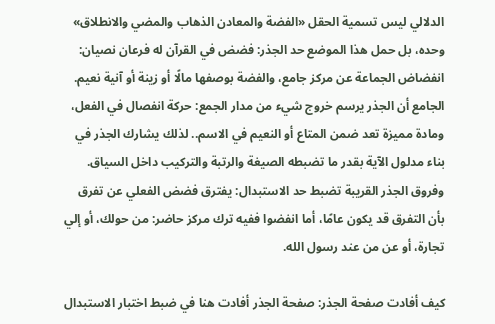الدلالي ليس تسمية الحقل «الفضة والمعادن الذهاب والمضي والانطلاق» وحده، بل حمل هذا الموضع حد الجذر: فضض في القرآن له فرعان نصيان: انفضاض الجماعة عن مركز جامع، والفضة بوصفها مالًا أو زينة أو آنية نعيم. الجامع أن الجذر يرسم خروج شيء من مدار الجمع: حركة انفصال في الفعل، ومادة مميزة تعد ضمن المتاع أو النعيم في الاسم.. لذلك يشارك الجذر في بناء مدلول الآية بقدر ما تضبطه الصيغة والرتبة والتركيب داخل السياق. وفروق الجذر القريبة تضبط حد الاستبدال: يفترق فضض الفعلي عن تفرق بأن التفرق قد يكون عامًا، أما انفضوا ففيه ترك مركز حاضر: من حولك، أو إلي تجارة، أو عن من عند رسول الله.

كيف أفادت صفحة الجذر: صفحة الجذر أفادت هنا في ضبط اختبار الاستبدال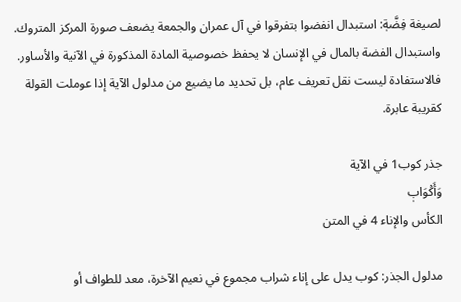لصيغة فِضَّةٖ: استبدال انفضوا بتفرقوا في آل عمران والجمعة يضعف صورة المركز المتروك. واستبدال الفضة بالمال في الإنسان لا يحفظ خصوصية المادة المذكورة في الآنية والأساور. فالاستفادة ليست نقل تعريف عام، بل تحديد ما يضيع من مدلول الآية إذا عوملت القولة كقريبة عابرة.

جذر كوب1 في الآية
وَأَكۡوَابٖ
الكأس والإناء 4 في المتن

مدلول الجذر: كوب يدل على إناء شراب مجموع في نعيم الآخرة، معد للطواف أو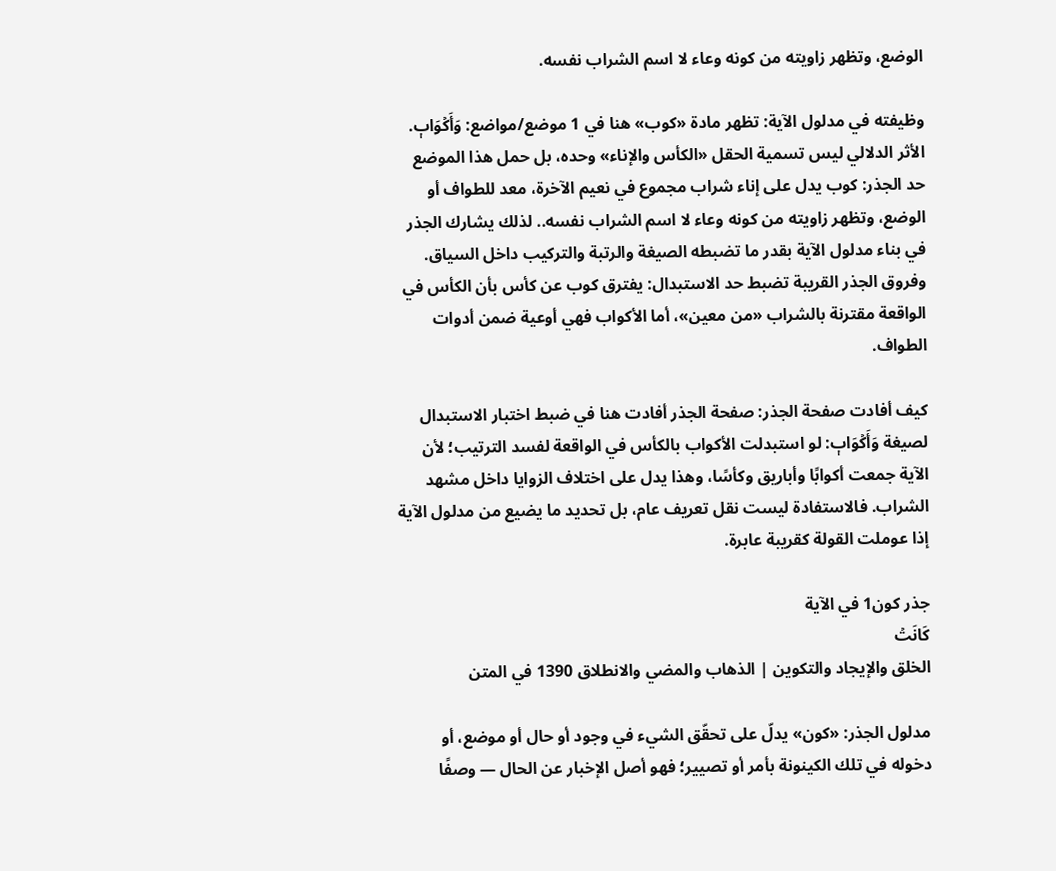الوضع، وتظهر زاويته من كونه وعاء لا اسم الشراب نفسه.

وظيفته في مدلول الآية: تظهر مادة «كوب» هنا في 1 موضع/مواضع: وَأَكۡوَابٖ. الأثر الدلالي ليس تسمية الحقل «الكأس والإناء» وحده، بل حمل هذا الموضع حد الجذر: كوب يدل على إناء شراب مجموع في نعيم الآخرة، معد للطواف أو الوضع، وتظهر زاويته من كونه وعاء لا اسم الشراب نفسه.. لذلك يشارك الجذر في بناء مدلول الآية بقدر ما تضبطه الصيغة والرتبة والتركيب داخل السياق. وفروق الجذر القريبة تضبط حد الاستبدال: يفترق كوب عن كأس بأن الكأس في الواقعة مقترنة بالشراب «من معين»، أما الأكواب فهي أوعية ضمن أدوات الطواف.

كيف أفادت صفحة الجذر: صفحة الجذر أفادت هنا في ضبط اختبار الاستبدال لصيغة وَأَكۡوَابٖ: لو استبدلت الأكواب بالكأس في الواقعة لفسد الترتيب؛ لأن الآية جمعت أكوابًا وأباريق وكأسًا، وهذا يدل على اختلاف الزوايا داخل مشهد الشراب. فالاستفادة ليست نقل تعريف عام، بل تحديد ما يضيع من مدلول الآية إذا عوملت القولة كقريبة عابرة.

جذر كون1 في الآية
كَانَتۡ
الخلق والإيجاد والتكوين | الذهاب والمضي والانطلاق 1390 في المتن

مدلول الجذر: «كون» يدلّ على تحقّق الشيء في وجود أو حال أو موضع، أو دخوله في تلك الكينونة بأمر أو تصيير؛ فهو أصل الإخبار عن الحال — وصفًا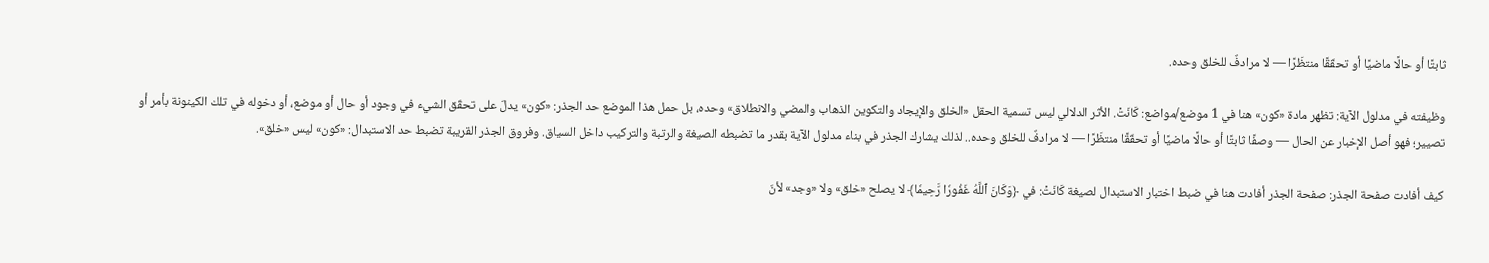ثابتًا أو حالًا ماضيًا أو تحقّقًا منتظَرًا — لا مرادفٌ للخلق وحده.

وظيفته في مدلول الآية: تظهر مادة «كون» هنا في 1 موضع/مواضع: كَانَتۡ. الأثر الدلالي ليس تسمية الحقل «الخلق والإيجاد والتكوين الذهاب والمضي والانطلاق» وحده، بل حمل هذا الموضع حد الجذر: «كون» يدلّ على تحقّق الشيء في وجود أو حال أو موضع، أو دخوله في تلك الكينونة بأمر أو تصيير؛ فهو أصل الإخبار عن الحال — وصفًا ثابتًا أو حالًا ماضيًا أو تحقّقًا منتظَرًا — لا مرادفٌ للخلق وحده.. لذلك يشارك الجذر في بناء مدلول الآية بقدر ما تضبطه الصيغة والرتبة والتركيب داخل السياق. وفروق الجذر القريبة تضبط حد الاستبدال: «كون» ليس «خلق».

كيف أفادت صفحة الجذر: صفحة الجذر أفادت هنا في ضبط اختبار الاستبدال لصيغة كَانَتۡ: في ﴿وَكَانَ ٱللَّهُ غَفُورٗا رَّحِيمٗا﴾ لا يصلح «خلق» ولا «وجد» لأنّ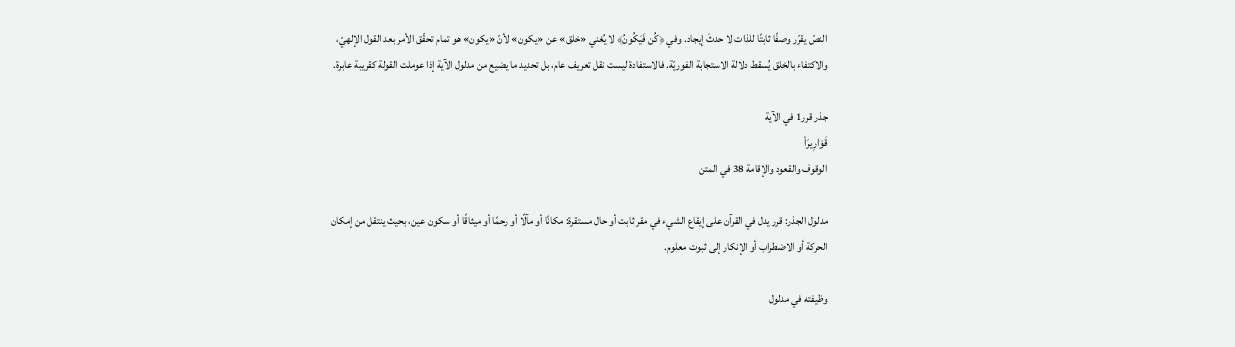النصّ يقرّر وصفًا ثابتًا للذات لا حدثَ إيجاد. وفي ﴿كُن فَيَكُونُ﴾ لا يُغني «خلق» عن «يكون» لأنّ «يكون» هو تمام تحقّق الأمر بعد القول الإلهيّ، والاكتفاء بالخلق يُسقط دلالة الاستجابة الفوريّة. فالاستفادة ليست نقل تعريف عام، بل تحديد ما يضيع من مدلول الآية إذا عوملت القولة كقريبة عابرة.

جذر قرر1 في الآية
قَوَارِيرَا۠
الوقوف والقعود والإقامة 38 في المتن

مدلول الجذر: قرر يدل في القرآن على إيقاع الشيء في مقر ثابت أو حال مستقرة: مكانًا أو مآلًا أو رحمًا أو ميثاقًا أو سكون عين، بحيث ينتقل من إمكان الحركة أو الاضطراب أو الإنكار إلى ثبوت معلوم.

وظيفته في مدلول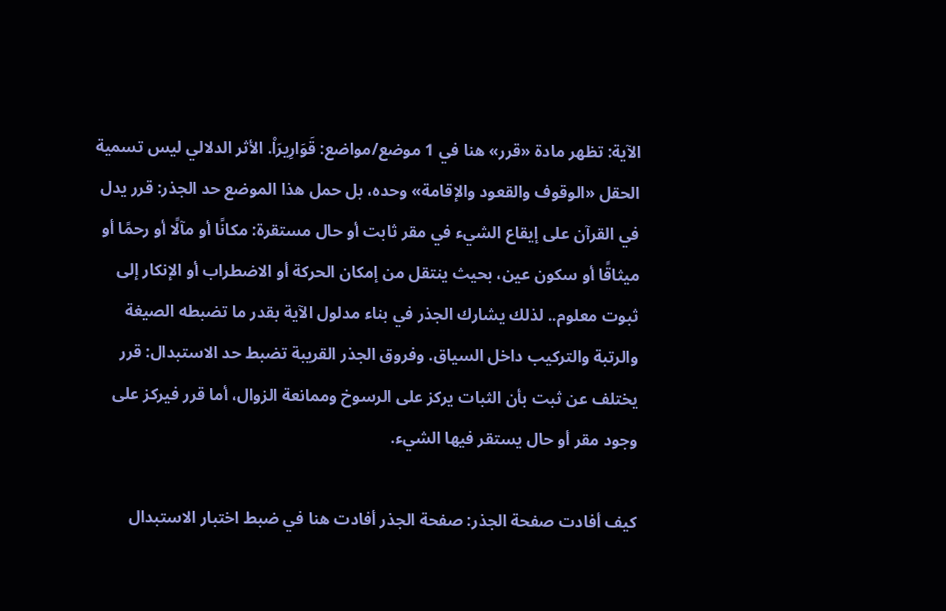الآية: تظهر مادة «قرر» هنا في 1 موضع/مواضع: قَوَارِيرَا۠. الأثر الدلالي ليس تسمية الحقل «الوقوف والقعود والإقامة» وحده، بل حمل هذا الموضع حد الجذر: قرر يدل في القرآن على إيقاع الشيء في مقر ثابت أو حال مستقرة: مكانًا أو مآلًا أو رحمًا أو ميثاقًا أو سكون عين، بحيث ينتقل من إمكان الحركة أو الاضطراب أو الإنكار إلى ثبوت معلوم.. لذلك يشارك الجذر في بناء مدلول الآية بقدر ما تضبطه الصيغة والرتبة والتركيب داخل السياق. وفروق الجذر القريبة تضبط حد الاستبدال: قرر يختلف عن ثبت بأن الثبات يركز على الرسوخ وممانعة الزوال، أما قرر فيركز على وجود مقر أو حال يستقر فيها الشيء.

كيف أفادت صفحة الجذر: صفحة الجذر أفادت هنا في ضبط اختبار الاستبدال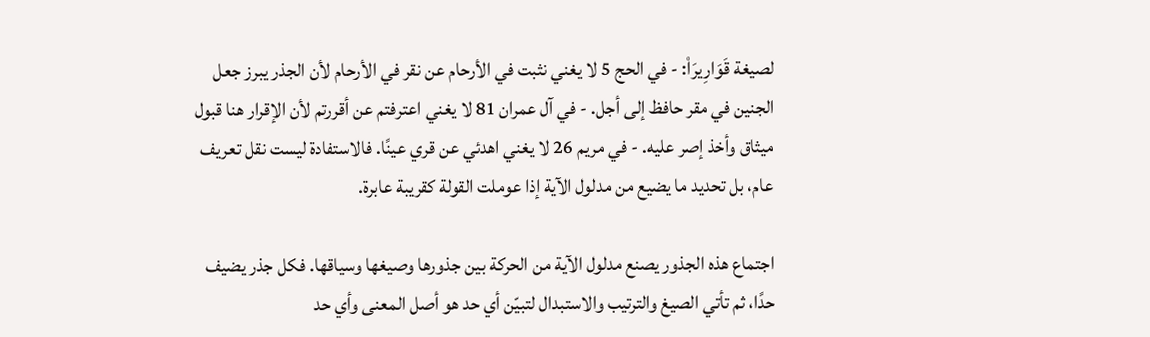لصيغة قَوَارِيرَا۠: - في الحج 5 لا يغني نثبت في الأرحام عن نقر في الأرحام لأن الجذر يبرز جعل الجنين في مقر حافظ إلى أجل. - في آل عمران 81 لا يغني اعترفتم عن أقررتم لأن الإقرار هنا قبول ميثاق وأخذ إصر عليه. - في مريم 26 لا يغني اهدئي عن قري عينًا. فالاستفادة ليست نقل تعريف عام، بل تحديد ما يضيع من مدلول الآية إذا عوملت القولة كقريبة عابرة.

اجتماع هذه الجذور يصنع مدلول الآية من الحركة بين جذورها وصيغها وسياقها. فكل جذر يضيف حدًا، ثم تأتي الصيغ والترتيب والاستبدال لتبيّن أي حد هو أصل المعنى وأي حد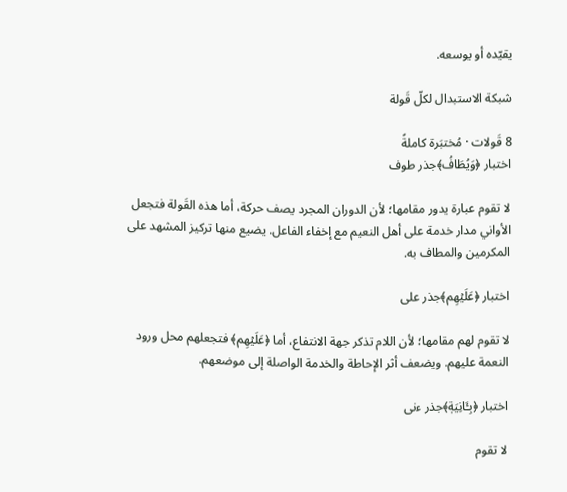يقيّده أو يوسعه.

شبكة الاستبدال لكلّ قَولة

8 قَولات · مُختبَرة كاملةً
اختبار ﴿وَيُطَافُ﴾جذر طوف

لا تقوم عبارة يدور مقامها؛ لأن الدوران المجرد يصف حركة، أما هذه القَولة فتجعل الأواني مدار خدمة على أهل النعيم مع إخفاء الفاعل. يضيع منها تركيز المشهد على المكرمين والمطاف به.

اختبار ﴿عَلَيۡهِم﴾جذر على

لا تقوم لهم مقامها؛ لأن اللام تذكر جهة الانتفاع، أما ﴿عَلَيۡهِم﴾ فتجعلهم محل ورود النعمة عليهم. ويضعف أثر الإحاطة والخدمة الواصلة إلى موضعهم.

اختبار ﴿بِـَٔانِيَةٖ﴾جذر ءنى

لا تقوم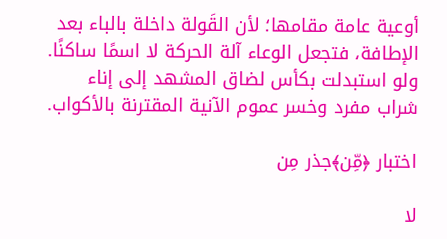أوعية عامة مقامها؛ لأن القَولة داخلة بالباء بعد الإطافة، فتجعل الوعاء آلة الحركة لا اسمًا ساكنًا. ولو استبدلت بكأس لضاق المشهد إلى إناء شراب مفرد وخسر عموم الآنية المقترنة بالأكواب.

اختبار ﴿مِّن﴾جذر مِن

لا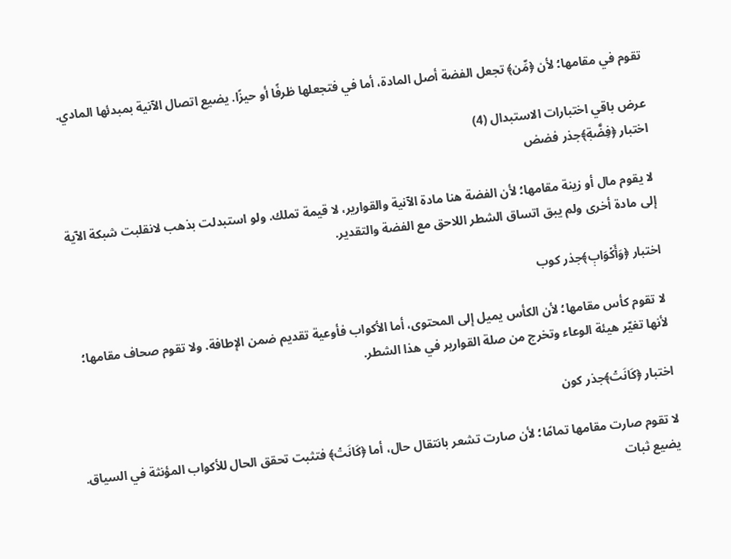تقوم في مقامها؛ لأن ﴿مِّن﴾ تجعل الفضة أصل المادة، أما في فتجعلها ظرفًا أو حيزًا. يضيع اتصال الآنية بمبدئها المادي.

عرض باقي اختبارات الاستبدال (4)
اختبار ﴿فِضَّةٖ﴾جذر فضض

لا يقوم مال أو زينة مقامها؛ لأن الفضة هنا مادة الآنية والقوارير، لا قيمة تملك. ولو استبدلت بذهب لانقلبت شبكة الآية إلى مادة أخرى ولم يبق اتساق الشطر اللاحق مع الفضة والتقدير.

اختبار ﴿وَأَكۡوَابٖ﴾جذر كوب

لا تقوم كأس مقامها؛ لأن الكأس يميل إلى المحتوى، أما الأكواب فأوعية تقديم ضمن الإطافة. ولا تقوم صحاف مقامها؛ لأنها تغيّر هيئة الوعاء وتخرج من صلة القوارير في هذا الشطر.

اختبار ﴿كَانَتۡ﴾جذر كون

لا تقوم صارت مقامها تمامًا؛ لأن صارت تشعر بانتقال حال، أما ﴿كَانَتۡ﴾ فتثبت تحقق الحال للأكواب المؤنثة في السياق. يضيع ثبات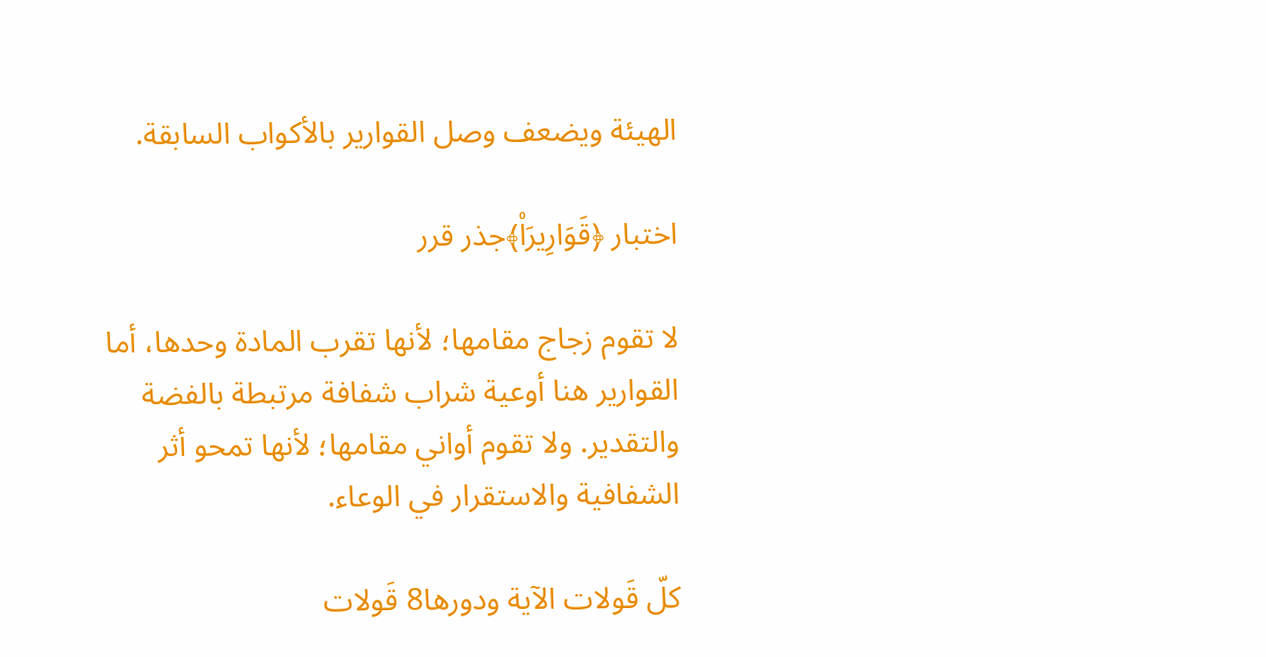الهيئة ويضعف وصل القوارير بالأكواب السابقة.

اختبار ﴿قَوَارِيرَا۠﴾جذر قرر

لا تقوم زجاج مقامها؛ لأنها تقرب المادة وحدها، أما القوارير هنا أوعية شراب شفافة مرتبطة بالفضة والتقدير. ولا تقوم أواني مقامها؛ لأنها تمحو أثر الشفافية والاستقرار في الوعاء.

كلّ قَولات الآية ودورها8 قَولات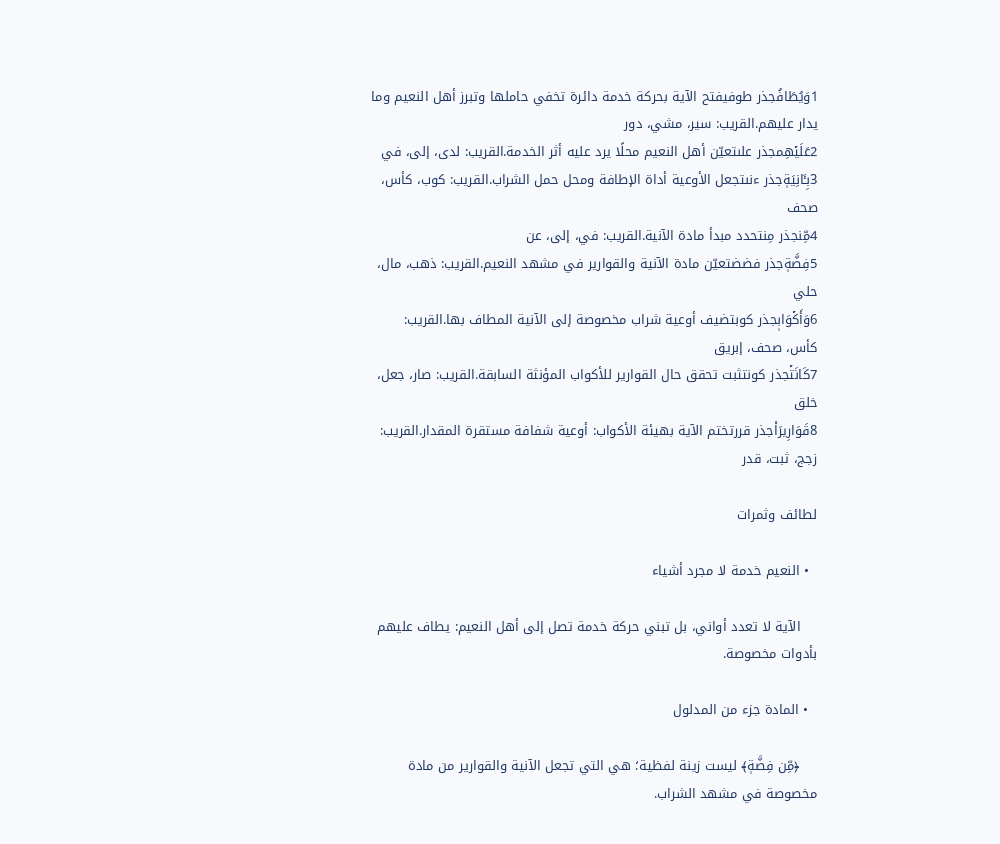1وَيُطَافُجذر طوفيفتح الآية بحركة خدمة دائرة تخفي حاملها وتبرز أهل النعيم وما يدار عليهم.القريب: سير، مشي، دور
2عَلَيۡهِمجذر علىتعيّن أهل النعيم محلًا يرد عليه أثر الخدمة.القريب: لدى، إلى، في
3بِـَٔانِيَةٖجذر ءنىتجعل الأوعية أداة الإطافة ومحل حمل الشراب.القريب: كوب، كأس، صحف
4مِّنجذر مِنتحدد مبدأ مادة الآنية.القريب: في، إلى، عن
5فِضَّةٖجذر فضضتعيّن مادة الآنية والقوارير في مشهد النعيم.القريب: ذهب، مال، حلي
6وَأَكۡوَابٖجذر كوبتضيف أوعية شراب مخصوصة إلى الآنية المطاف بها.القريب: كأس، صحف، إبريق
7كَانَتۡجذر كونتثبت تحقق حال القوارير للأكواب المؤنثة السابقة.القريب: صار، جعل، خلق
8قَوَارِيرَا۠جذر قررتختم الآية بهيئة الأكواب: أوعية شفافة مستقرة المقدار.القريب: زجج، ثبت، قدر

لطائف وثمرات

  • النعيم خدمة لا مجرد أشياء

    الآية لا تعدد أواني، بل تبني حركة خدمة تصل إلى أهل النعيم: يطاف عليهم بأدوات مخصوصة.

  • المادة جزء من المدلول

    ﴿مِّن فِضَّةٖ﴾ ليست زينة لفظية؛ هي التي تجعل الآنية والقوارير من مادة مخصوصة في مشهد الشراب.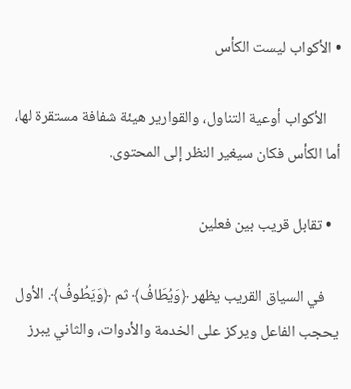• الأكواب ليست الكأس

    الأكواب أوعية التناول، والقوارير هيئة شفافة مستقرة لها، أما الكأس فكان سيغير النظر إلى المحتوى.

  • تقابل قريب بين فعلين

    في السياق القريب يظهر ﴿وَيُطَافُ﴾ ثم ﴿وَيَطُوفُ﴾. الأول يحجب الفاعل ويركز على الخدمة والأدوات، والثاني يبرز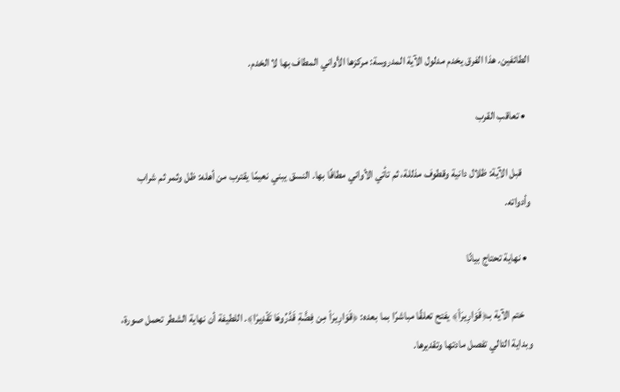الطائفين. هذا الفرق يخدم مدلول الآية المدروسة: مركزها الأواني المطاف بها لا الخدم.

  • تعاقب القرب

    قبل الآية: ظلال دانية وقطوف مذللة، ثم تأتي الأواني مطافًا بها. النسق يبني نعيمًا يقترب من أهله: ظل وثمر ثم شراب وأدواته.

  • نهاية تحتاج بيانًا

    ختم الآية بـ﴿قَوَارِيرَا۠﴾ يفتح تعلقًا مباشرًا بما بعده: ﴿قَوَارِيرَاْ مِن فِضَّةٖ قَدَّرُوهَا تَقۡدِيرٗا﴾. اللطيفة أن نهاية الشطر تحمل صورة، وبداية التالي تفصل مادتها وتقديرها.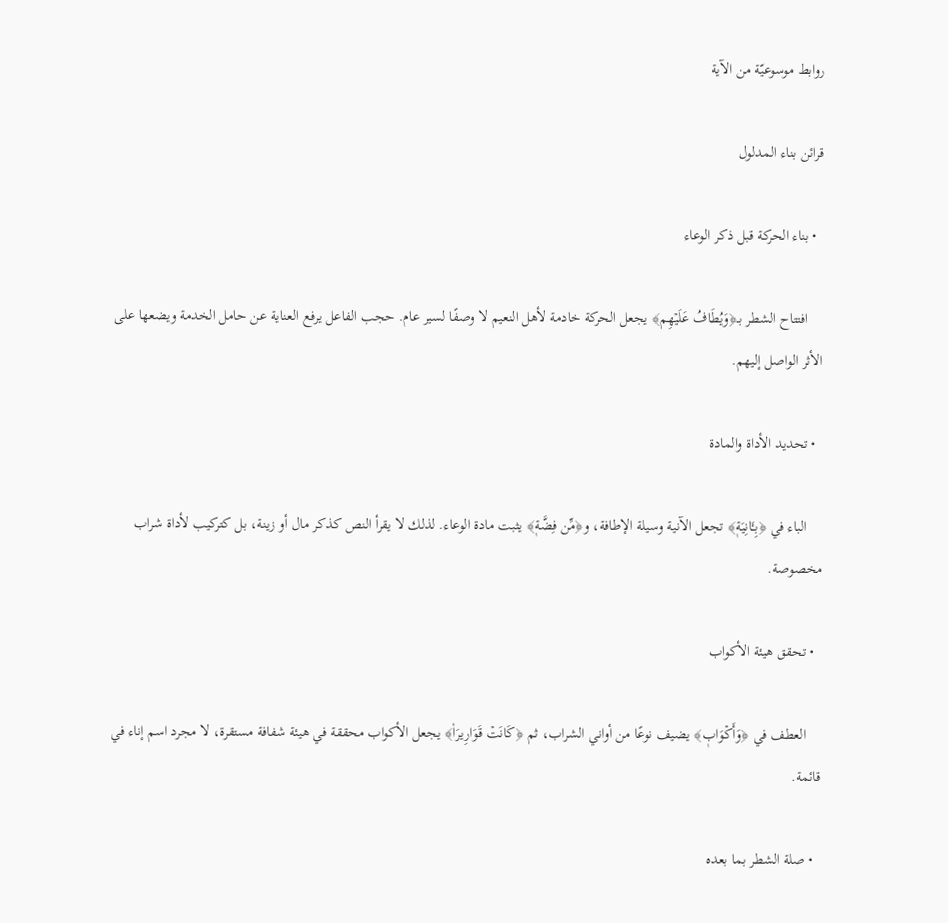روابط موسوعيّة من الآية

قرائن بناء المدلول

  • بناء الحركة قبل ذكر الوعاء

    افتتاح الشطر بـ﴿وَيُطَافُ عَلَيۡهِم﴾ يجعل الحركة خادمة لأهل النعيم لا وصفًا لسير عام. حجب الفاعل يرفع العناية عن حامل الخدمة ويضعها على الأثر الواصل إليهم.

  • تحديد الأداة والمادة

    الباء في ﴿بِـَٔانِيَةٖ﴾ تجعل الآنية وسيلة الإطافة، و﴿مِّن فِضَّةٖ﴾ يثبت مادة الوعاء. لذلك لا يقرأ النص كذكر مال أو زينة، بل كتركيب لأداة شراب مخصوصة.

  • تحقق هيئة الأكواب

    العطف في ﴿وَأَكۡوَابٖ﴾ يضيف نوعًا من أواني الشراب، ثم ﴿كَانَتۡ قَوَارِيرَا۠﴾ يجعل الأكواب محققة في هيئة شفافة مستقرة، لا مجرد اسم إناء في قائمة.

  • صلة الشطر بما بعده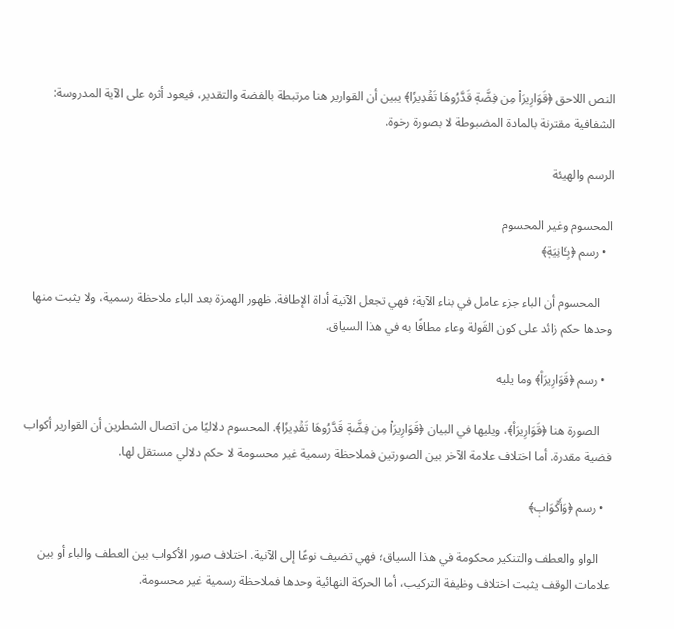النص اللاحق ﴿قَوَارِيرَاْ مِن فِضَّةٖ قَدَّرُوهَا تَقۡدِيرٗا﴾ يبين أن القوارير هنا مرتبطة بالفضة والتقدير، فيعود أثره على الآية المدروسة: الشفافية مقترنة بالمادة المضبوطة لا بصورة رخوة.

الرسم والهيئة

المحسوم وغير المحسوم
  • رسم ﴿بِـَٔانِيَةٖ﴾

    المحسوم أن الباء جزء عامل في بناء الآية؛ فهي تجعل الآنية أداة الإطافة. ظهور الهمزة بعد الباء ملاحظة رسمية، ولا يثبت منها وحدها حكم زائد على كون القَولة وعاء مطافًا به في هذا السياق.

  • رسم ﴿قَوَارِيرَا۠﴾ وما يليه

    الصورة هنا ﴿قَوَارِيرَا۠﴾، ويليها في البيان ﴿قَوَارِيرَاْ مِن فِضَّةٖ قَدَّرُوهَا تَقۡدِيرٗا﴾. المحسوم دلاليًا من اتصال الشطرين أن القوارير أكواب فضية مقدرة. أما اختلاف علامة الآخر بين الصورتين فملاحظة رسمية غير محسومة لا حكم دلالي مستقل لها.

  • رسم ﴿وَأَكۡوَابٖ﴾

    الواو والعطف والتنكير محكومة في هذا السياق؛ فهي تضيف نوعًا إلى الآنية. اختلاف صور الأكواب بين العطف والباء أو بين علامات الوقف يثبت اختلاف وظيفة التركيب، أما الحركة النهائية وحدها فملاحظة رسمية غير محسومة.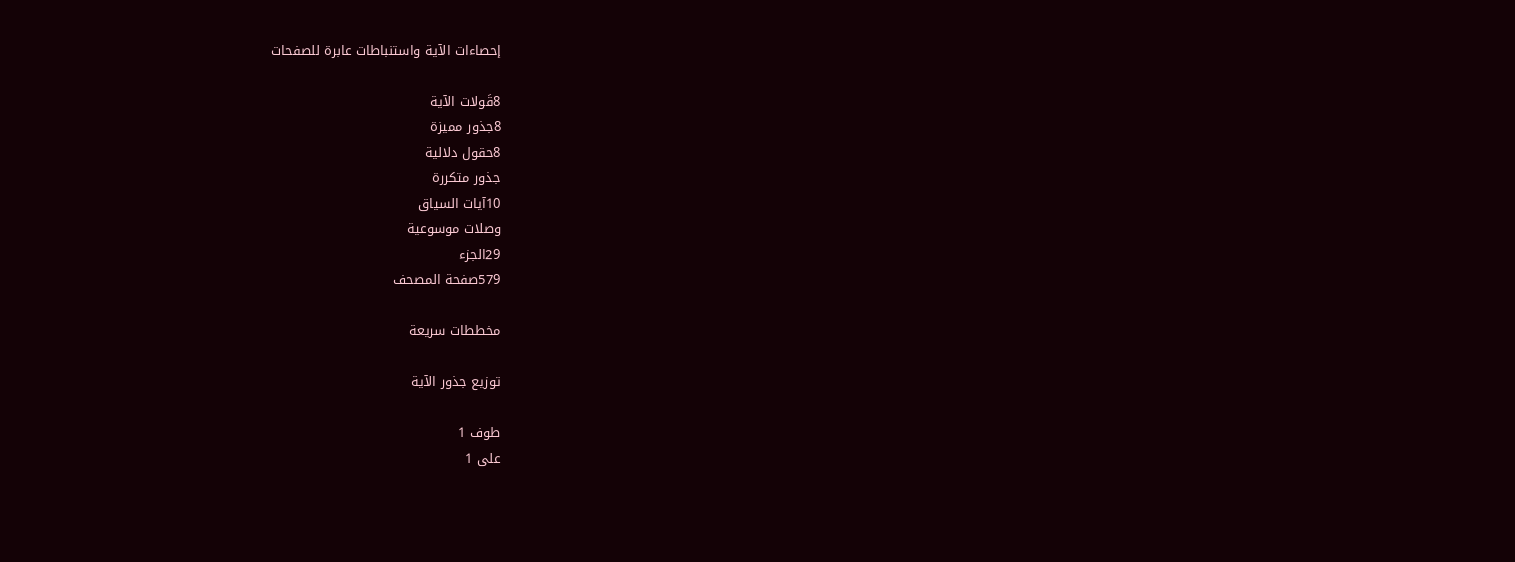إحصاءات الآية واستنباطات عابرة للصفحات

8قَولات الآية
8جذور مميزة
8حقول دلالية
جذور متكررة
10آيات السياق
وصلات موسوعية
29الجزء
579صفحة المصحف

مخططات سريعة

توزيع جذور الآية

طوف 1
على 1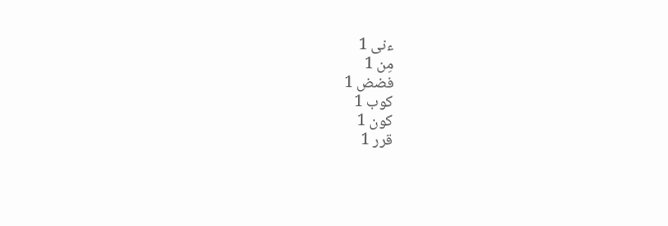ءنى 1
مِن 1
فضض 1
كوب 1
كون 1
قرر 1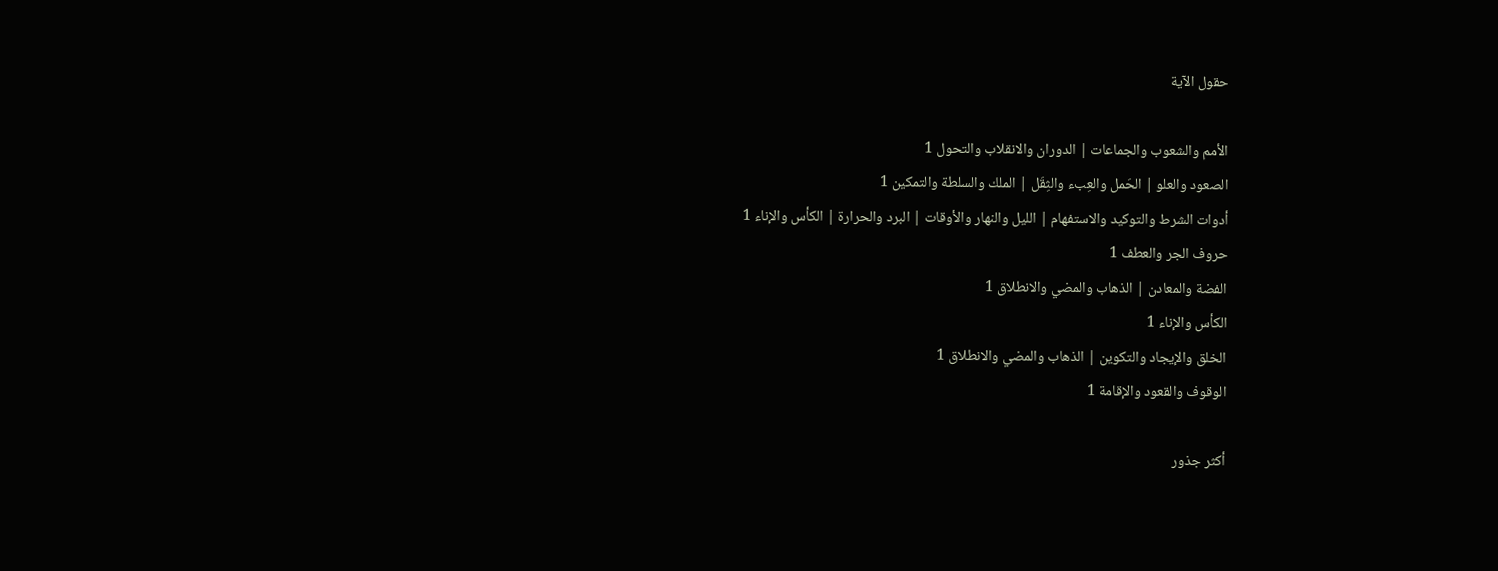حقول الآية

الأمم والشعوب والجماعات | الدوران والانقلاب والتحول 1
الصعود والعلو | الحَمل والعِبء والثِقَل | الملك والسلطة والتمكين 1
أدوات الشرط والتوكيد والاستفهام | الليل والنهار والأوقات | البرد والحرارة | الكأس والإناء 1
حروف الجر والعطف 1
الفضة والمعادن | الذهاب والمضي والانطلاق 1
الكأس والإناء 1
الخلق والإيجاد والتكوين | الذهاب والمضي والانطلاق 1
الوقوف والقعود والإقامة 1

أكثر جذور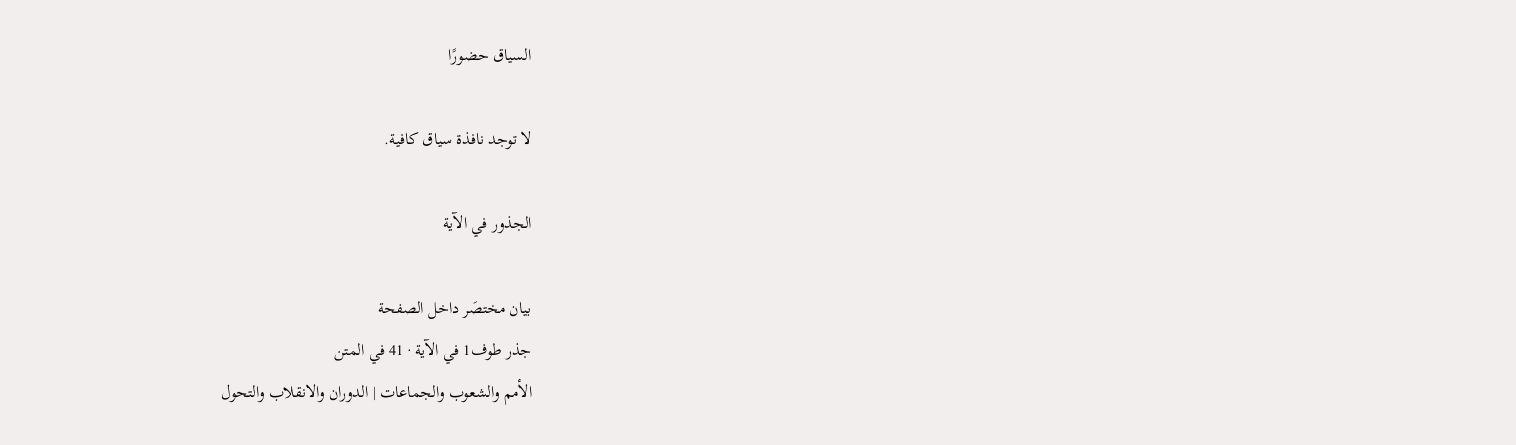السياق حضورًا

لا توجد نافذة سياق كافية.

الجذور في الآية

بيان مختصَر داخل الصفحة
جذر طوف1 في الآية · 41 في المتن
الأمم والشعوب والجماعات | الدوران والانقلاب والتحول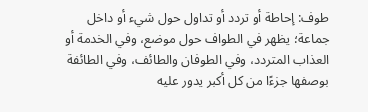طوف: إحاطة أو تردد أو تداول حول شيء أو داخل جماعة؛ يظهر في الطواف حول موضع، وفي الخدمة أو العذاب المتردد، وفي الطوفان والطائف، وفي الطائفة بوصفها جزءًا من كل أكبر يدور عليه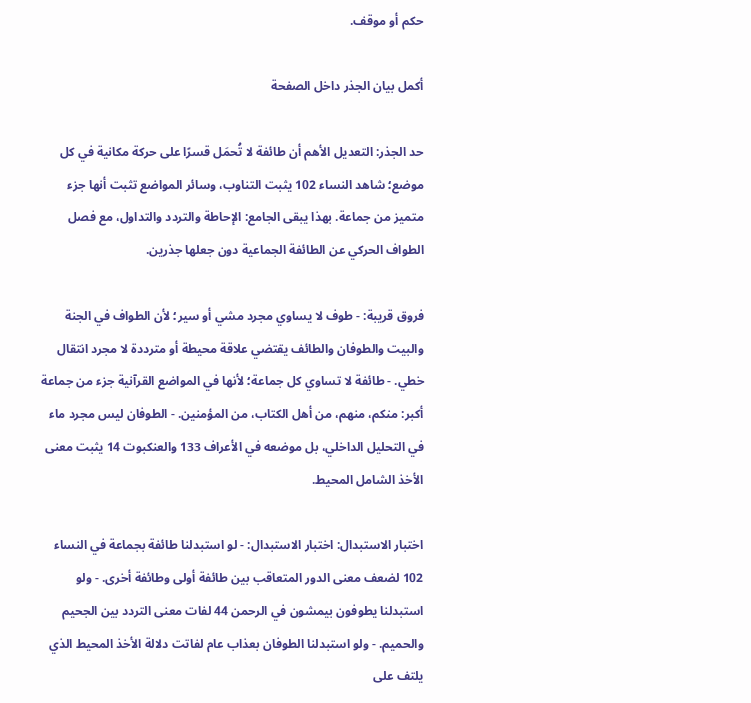حكم أو موقف.

أكمل بيان الجذر داخل الصفحة

حد الجذر: التعديل الأهم أن طائفة لا تُحمَل قسرًا على حركة مكانية في كل موضع؛ شاهد النساء 102 يثبت التناوب، وسائر المواضع تثبت أنها جزء متميز من جماعة. بهذا يبقى الجامع: الإحاطة والتردد والتداول، مع فصل الطواف الحركي عن الطائفة الجماعية دون جعلها جذرين.

فروق قريبة: - طوف لا يساوي مجرد مشي أو سير؛ لأن الطواف في الجنة والبيت والطوفان والطائف يقتضي علاقة محيطة أو مترددة لا مجرد انتقال خطي. - طائفة لا تساوي كل جماعة؛ لأنها في المواضع القرآنية جزء من جماعة أكبر: منكم، منهم، من أهل الكتاب، من المؤمنين. - الطوفان ليس مجرد ماء في التحليل الداخلي، بل موضعه في الأعراف 133 والعنكبوت 14 يثبت معنى الأخذ الشامل المحيط.

اختبار الاستبدال: اختبار الاستبدال: - لو استبدلنا طائفة بجماعة في النساء 102 لضعف معنى الدور المتعاقب بين طائفة أولى وطائفة أخرى. - ولو استبدلنا يطوفون بيمشون في الرحمن 44 لفات معنى التردد بين الجحيم والحميم. - ولو استبدلنا الطوفان بعذاب عام لفاتت دلالة الأخذ المحيط الذي يلتف على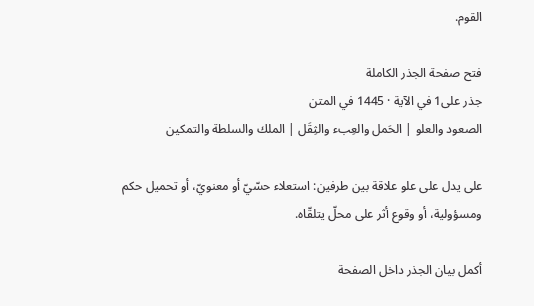القوم.

فتح صفحة الجذر الكاملة
جذر على1 في الآية · 1445 في المتن
الصعود والعلو | الحَمل والعِبء والثِقَل | الملك والسلطة والتمكين

على يدل على علو علاقة بين طرفين: استعلاء حسّيّ أو معنويّ، أو تحميل حكم ومسؤولية، أو وقوع أثر على محلّ يتلقّاه.

أكمل بيان الجذر داخل الصفحة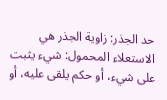حد الجذر: زاوية الجذر هي الاستعلاء المحمول: شيء يثبت على شيء، أو حكم يلقى عليه، أو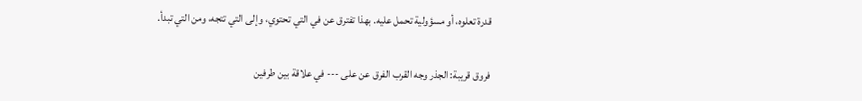قدرة تعلوه، أو مسؤولية تحمل عليه. بهذا تفترق عن في التي تحتوي، وإلى التي تتجه، ومن التي تبدأ.

فروق قريبة: الجذر وجه القرب الفرق عن على --- في علاقة بين طرفين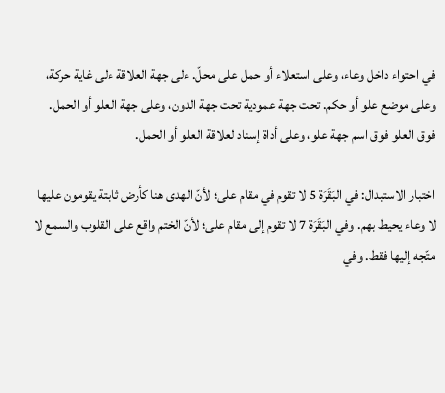في احتواء داخل وعاء، وعلى استعلاء أو حمل على محلّ. ءلى جهة العلاقة ءلى غاية حركة، وعلى موضع علو أو حكم. تحت جهة عمودية تحت جهة الدون، وعلى جهة العلو أو الحمل. فوق العلو فوق اسم جهة علو، وعلى أداة إسناد لعلاقة العلو أو الحمل.

اختبار الاستبدال: في البَقَرَة 5 لا تقوم في مقام على؛ لأنّ الهدى هنا كأرض ثابتة يقومون عليها لا وعاء يحيط بهم. وفي البَقَرَة 7 لا تقوم إلى مقام على؛ لأنّ الختم واقع على القلوب والسمع لا متّجه إليها فقط. وفي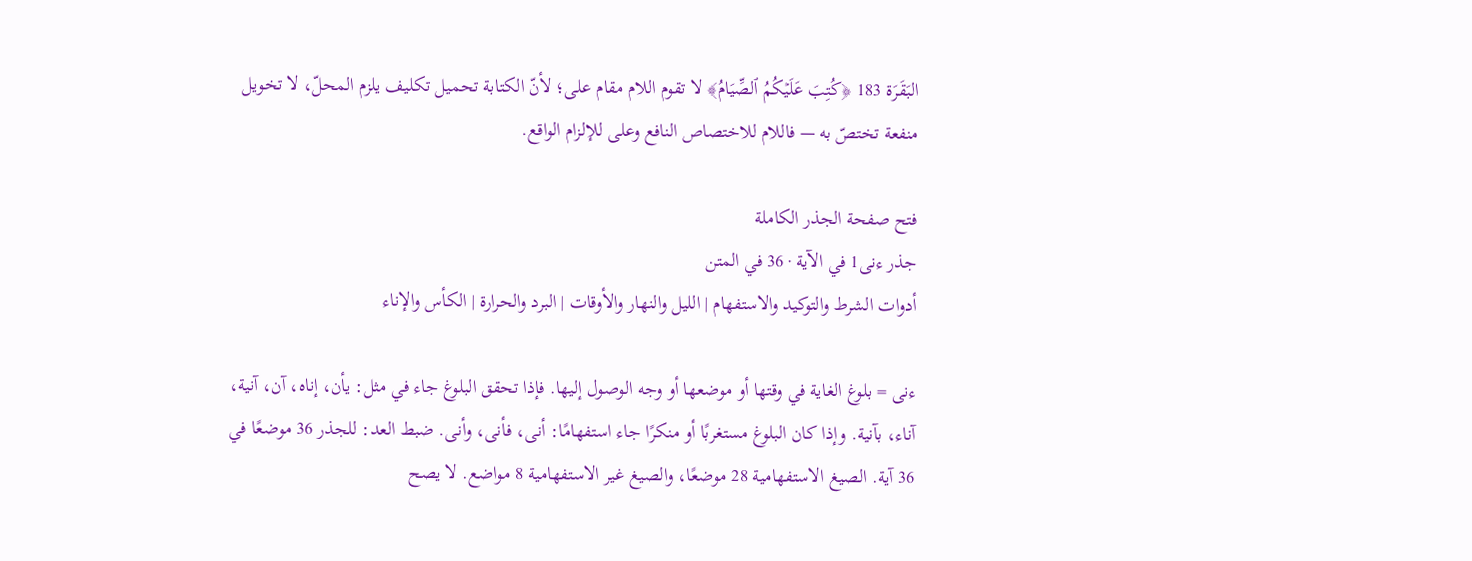البَقَرَة 183 ﴿كُتِبَ عَلَيۡكُمُ ٱلصِّيَامُ﴾ لا تقوم اللام مقام على؛ لأنّ الكتابة تحميل تكليف يلزم المحلّ، لا تخويل منفعة تختصّ به — فاللام للاختصاص النافع وعلى للإلزام الواقع.

فتح صفحة الجذر الكاملة
جذر ءنى1 في الآية · 36 في المتن
أدوات الشرط والتوكيد والاستفهام | الليل والنهار والأوقات | البرد والحرارة | الكأس والإناء

ءنى = بلوغ الغاية في وقتها أو موضعها أو وجه الوصول إليها. فإذا تحقق البلوغ جاء في مثل: يأن، إناه، آن، آنية، آناء، بآنية. وإذا كان البلوغ مستغربًا أو منكرًا جاء استفهامًا: أنى، فأنى، وأنى. ضبط العد: للجذر 36 موضعًا في 36 آية. الصيغ الاستفهامية 28 موضعًا، والصيغ غير الاستفهامية 8 مواضع. لا يصح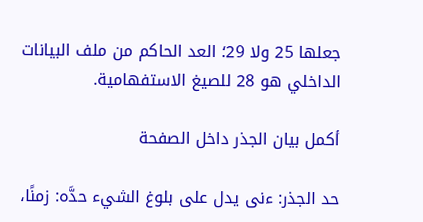جعلها 25 ولا 29؛ العد الحاكم من ملف البيانات الداخلي هو 28 للصيغ الاستفهامية.

أكمل بيان الجذر داخل الصفحة

حد الجذر: ءنى يدل على بلوغ الشيء حدَّه: زمنًا،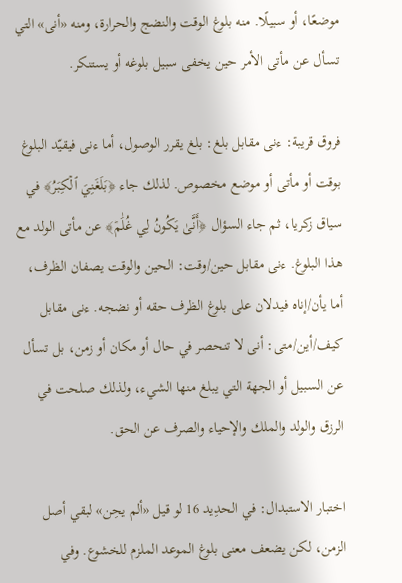موضعًا، أو سبيلًا. منه بلوغ الوقت والنضج والحرارة، ومنه «أنى» التي تسأل عن مأتى الأمر حين يخفى سبيل بلوغه أو يستنكر.

فروق قريبة: ءنى مقابل بلغ: بلغ يقرر الوصول، أما ءنى فيقيّد البلوغ بوقت أو مأتى أو موضع مخصوص. لذلك جاء ﴿بَلَغَنِيَ ٱلۡكِبَرُ﴾ في سياق زكريا، ثم جاء السؤال ﴿أَنَّىٰ يَكُونُ لِي غُلَٰمٞ﴾ عن مأتى الولد مع هذا البلوغ. ءنى مقابل حين/وقت: الحين والوقت يصفان الظرف، أما يأن/إناه فيدلان على بلوغ الظرف حقه أو نضجه. ءنى مقابل كيف/أين/متى: أنى لا تنحصر في حال أو مكان أو زمن، بل تسأل عن السبيل أو الجهة التي يبلغ منها الشيء، ولذلك صلحت في الرزق والولد والملك والإحياء والصرف عن الحق.

اختبار الاستبدال: في الحدِيد 16 لو قيل «ألم يحِن» لبقي أصل الزمن، لكن يضعف معنى بلوغ الموعد الملزم للخشوع. وفي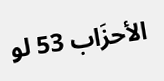الأحزَاب 53 لو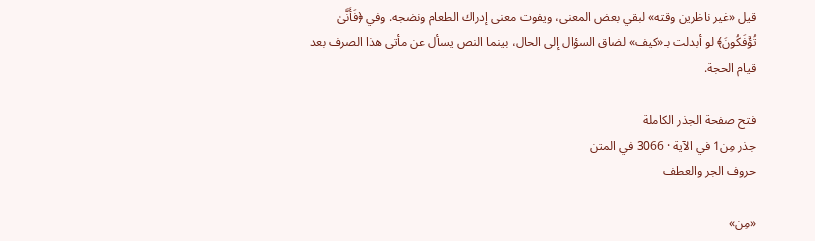قيل «غير ناظرين وقته» لبقي بعض المعنى، ويفوت معنى إدراك الطعام ونضجه. وفي ﴿فَأَنَّىٰ تُؤۡفَكُونَ﴾ لو أبدلت بـ«كيف» لضاق السؤال إلى الحال، بينما النص يسأل عن مأتى هذا الصرف بعد قيام الحجة.

فتح صفحة الجذر الكاملة
جذر مِن1 في الآية · 3066 في المتن
حروف الجر والعطف

«مِن»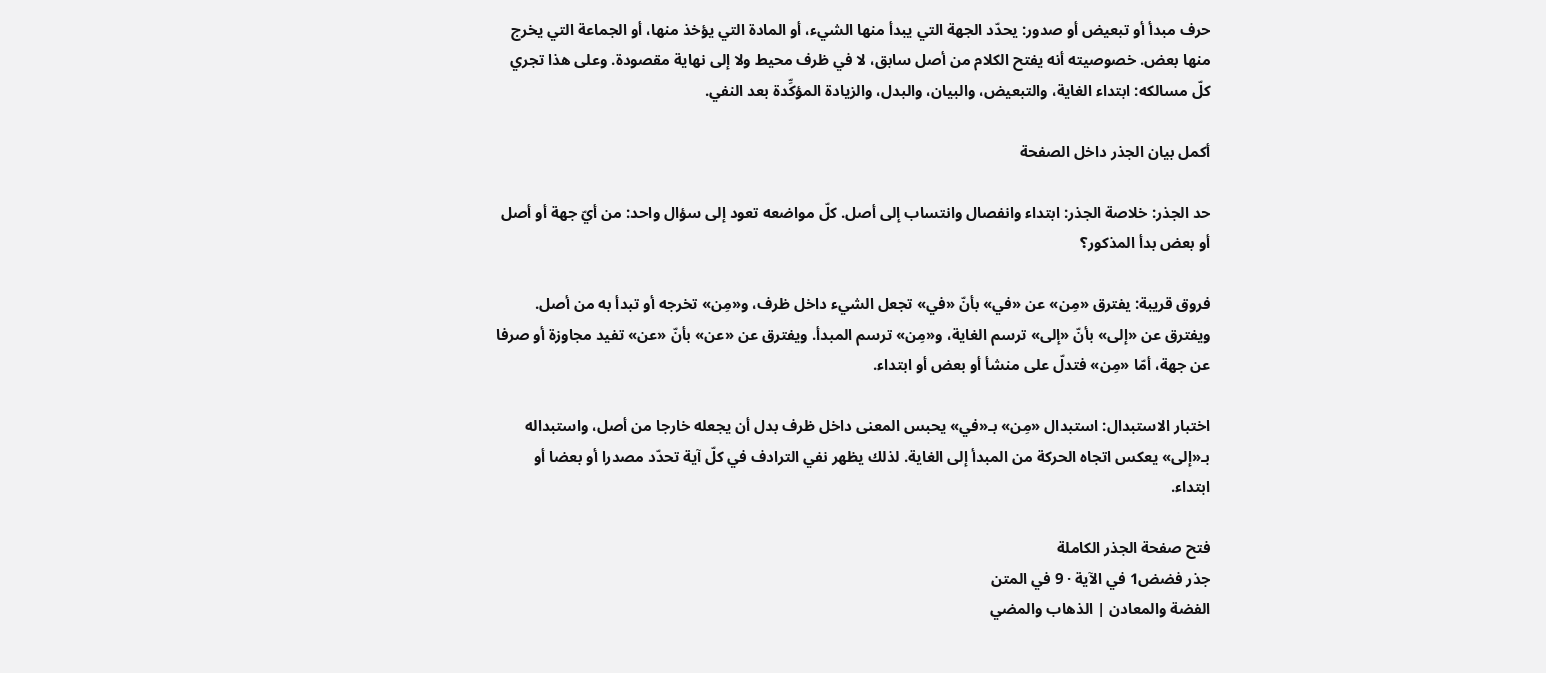حرف مبدأ أو تبعيض أو صدور: يحدّد الجهة التي يبدأ منها الشيء، أو المادة التي يؤخذ منها، أو الجماعة التي يخرج منها بعض. خصوصيته أنه يفتح الكلام من أصل سابق، لا في ظرف محيط ولا إلى نهاية مقصودة. وعلى هذا تجري كلّ مسالكه: ابتداء الغاية، والتبعيض، والبيان، والبدل، والزيادة المؤكِّدة بعد النفي.

أكمل بيان الجذر داخل الصفحة

حد الجذر: خلاصة الجذر: ابتداء وانفصال وانتساب إلى أصل. كلّ مواضعه تعود إلى سؤال واحد: من أيّ جهة أو أصل أو بعض بدأ المذكور؟

فروق قريبة: يفترق «مِن» عن «في» بأنّ «في» تجعل الشيء داخل ظرف، و«مِن» تخرجه أو تبدأ به من أصل. ويفترق عن «إلى» بأنّ «إلى» ترسم الغاية، و«مِن» ترسم المبدأ. ويفترق عن «عن» بأنّ «عن» تفيد مجاوزة أو صرفا عن جهة، أمّا «مِن» فتدلّ على منشأ أو بعض أو ابتداء.

اختبار الاستبدال: استبدال «مِن» بـ«في» يحبس المعنى داخل ظرف بدل أن يجعله خارجا من أصل، واستبداله بـ«إلى» يعكس اتجاه الحركة من المبدأ إلى الغاية. لذلك يظهر نفي الترادف في كلّ آية تحدّد مصدرا أو بعضا أو ابتداء.

فتح صفحة الجذر الكاملة
جذر فضض1 في الآية · 9 في المتن
الفضة والمعادن | الذهاب والمضي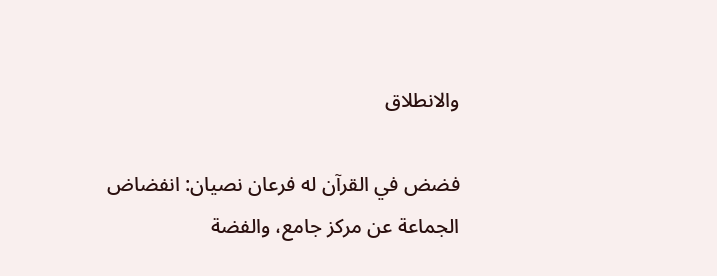والانطلاق

فضض في القرآن له فرعان نصيان: انفضاض الجماعة عن مركز جامع، والفضة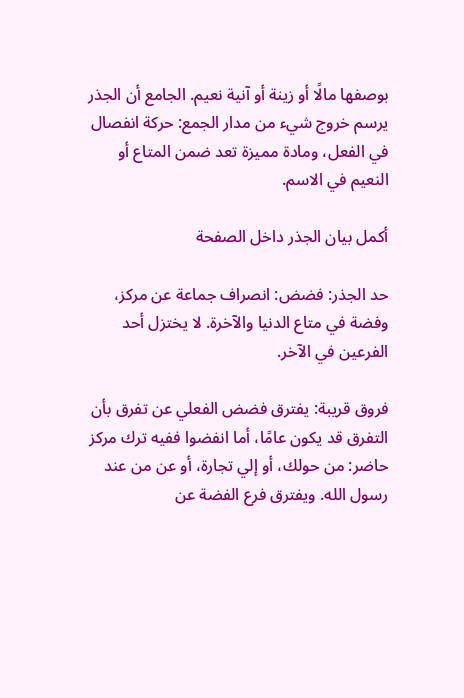بوصفها مالًا أو زينة أو آنية نعيم. الجامع أن الجذر يرسم خروج شيء من مدار الجمع: حركة انفصال في الفعل، ومادة مميزة تعد ضمن المتاع أو النعيم في الاسم.

أكمل بيان الجذر داخل الصفحة

حد الجذر: فضض: انصراف جماعة عن مركز، وفضة في متاع الدنيا والآخرة. لا يختزل أحد الفرعين في الآخر.

فروق قريبة: يفترق فضض الفعلي عن تفرق بأن التفرق قد يكون عامًا، أما انفضوا ففيه ترك مركز حاضر: من حولك، أو إلي تجارة، أو عن من عند رسول الله. ويفترق فرع الفضة عن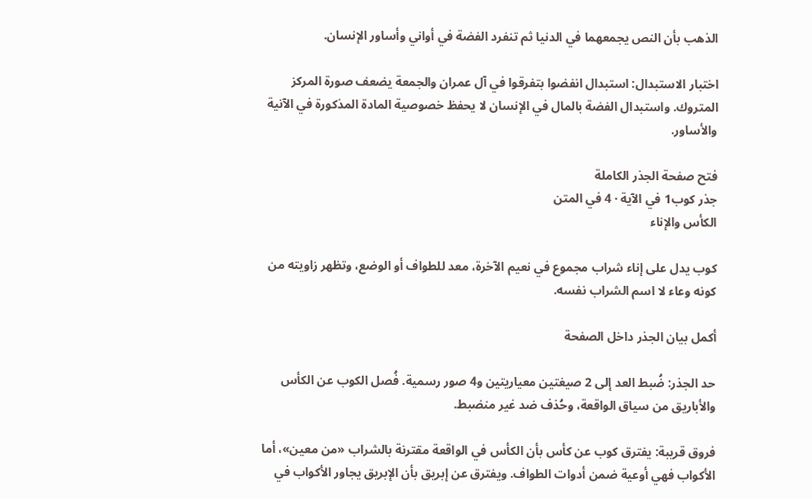الذهب بأن النص يجمعهما في الدنيا ثم تنفرد الفضة في أواني وأساور الإنسان.

اختبار الاستبدال: استبدال انفضوا بتفرقوا في آل عمران والجمعة يضعف صورة المركز المتروك. واستبدال الفضة بالمال في الإنسان لا يحفظ خصوصية المادة المذكورة في الآنية والأساور.

فتح صفحة الجذر الكاملة
جذر كوب1 في الآية · 4 في المتن
الكأس والإناء

كوب يدل على إناء شراب مجموع في نعيم الآخرة، معد للطواف أو الوضع، وتظهر زاويته من كونه وعاء لا اسم الشراب نفسه.

أكمل بيان الجذر داخل الصفحة

حد الجذر: ضُبط العد إلى 2 صيغتين معياريتين و4 صور رسمية. فُصل الكوب عن الكأس والأباريق من سياق الواقعة، وحُذف ضد غير منضبط.

فروق قريبة: يفترق كوب عن كأس بأن الكأس في الواقعة مقترنة بالشراب «من معين»، أما الأكواب فهي أوعية ضمن أدوات الطواف. ويفترق عن إبريق بأن الإبريق يجاور الأكواب في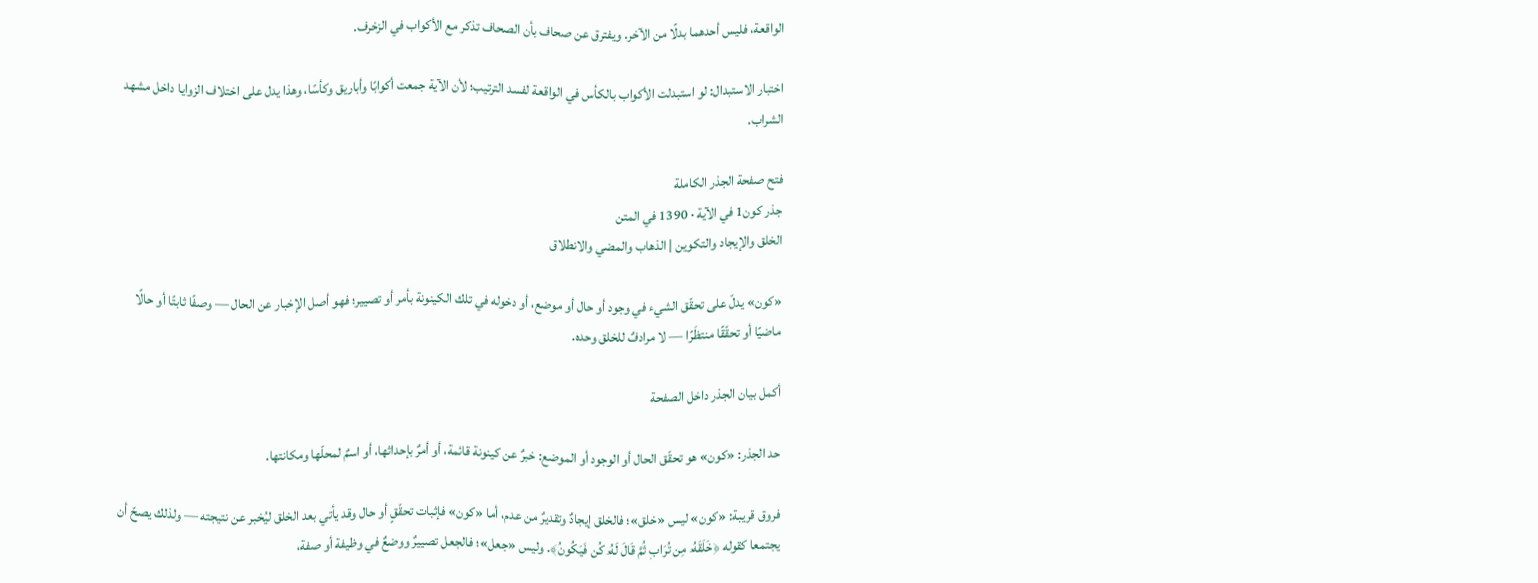الواقعة، فليس أحدهما بدلًا من الآخر. ويفترق عن صحاف بأن الصحاف تذكر مع الأكواب في الزخرف.

اختبار الاستبدال: لو استبدلت الأكواب بالكأس في الواقعة لفسد الترتيب؛ لأن الآية جمعت أكوابًا وأباريق وكأسًا، وهذا يدل على اختلاف الزوايا داخل مشهد الشراب.

فتح صفحة الجذر الكاملة
جذر كون1 في الآية · 1390 في المتن
الخلق والإيجاد والتكوين | الذهاب والمضي والانطلاق

«كون» يدلّ على تحقّق الشيء في وجود أو حال أو موضع، أو دخوله في تلك الكينونة بأمر أو تصيير؛ فهو أصل الإخبار عن الحال — وصفًا ثابتًا أو حالًا ماضيًا أو تحقّقًا منتظَرًا — لا مرادفٌ للخلق وحده.

أكمل بيان الجذر داخل الصفحة

حد الجذر: «كون» هو تحقّق الحال أو الوجود أو الموضع: خبرٌ عن كينونة قائمة، أو أمرٌ بإحداثها، أو اسمٌ لمحلّها ومكانتها.

فروق قريبة: «كون» ليس «خلق»؛ فالخلق إيجادٌ وتقديرٌ من عدم، أما «كون» فإثبات تحقّقٍ أو حال وقد يأتي بعد الخلق ليُخبر عن نتيجته — ولذلك يصحّ أن يجتمعا كقوله ﴿خَلَقَهُۥ مِن تُرَابٖ ثُمَّ قَالَ لَهُۥ كُن فَيَكُونُ﴾. وليس «جعل»؛ فالجعل تصييرٌ ووضعٌ في وظيفة أو صفة،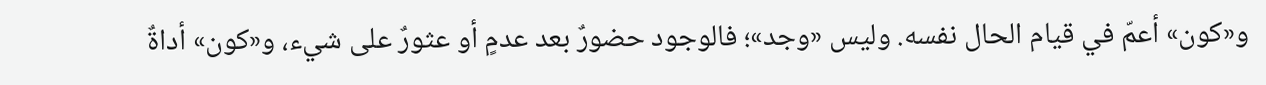و«كون» أعمّ في قيام الحال نفسه. وليس «وجد»؛ فالوجود حضورٌ بعد عدمٍ أو عثورٌ على شيء، و«كون» أداةٌ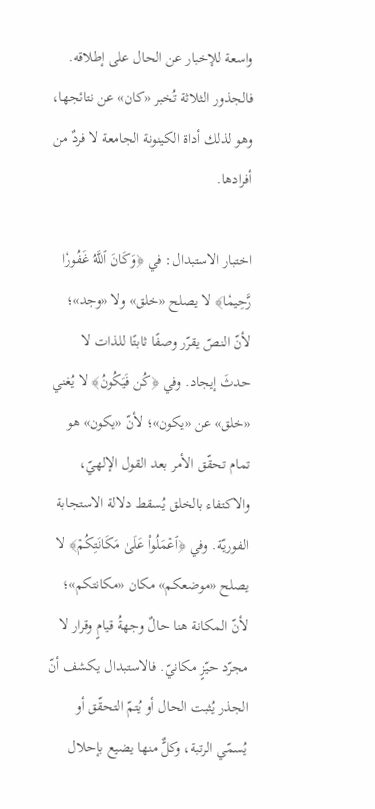واسعة للإخبار عن الحال على إطلاقه. فالجذور الثلاثة تُخبر «كان» عن نتائجها، وهو لذلك أداة الكينونة الجامعة لا فردٌ من أفرادها.

اختبار الاستبدال: في ﴿وَكَانَ ٱللَّهُ غَفُورٗا رَّحِيمٗا﴾ لا يصلح «خلق» ولا «وجد»؛ لأنّ النصّ يقرّر وصفًا ثابتًا للذات لا حدثَ إيجاد. وفي ﴿كُن فَيَكُونُ﴾ لا يُغني «خلق» عن «يكون»؛ لأنّ «يكون» هو تمام تحقّق الأمر بعد القول الإلهيّ، والاكتفاء بالخلق يُسقط دلالة الاستجابة الفوريّة. وفي ﴿ٱعۡمَلُواْ عَلَىٰ مَكَانَتِكُمۡ﴾ لا يصلح «موضعكم» مكان «مكانتكم»؛ لأنّ المكانة هنا حالٌ وجهةُ قيامٍ وقرار لا مجرّد حيّزٍ مكانيّ. فالاستبدال يكشف أنّ الجذر يُثبت الحال أو يُتمّ التحقّق أو يُسمّي الرتبة، وكلٌّ منها يضيع بإحلال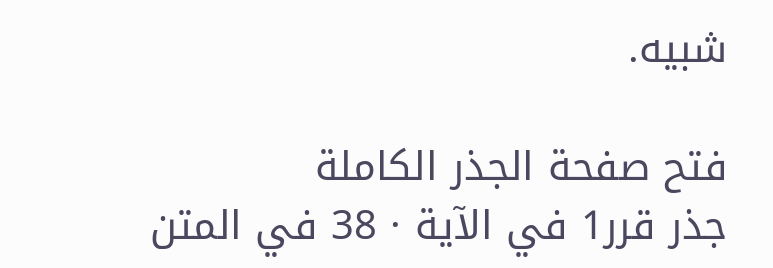شبيه.

فتح صفحة الجذر الكاملة
جذر قرر1 في الآية · 38 في المتن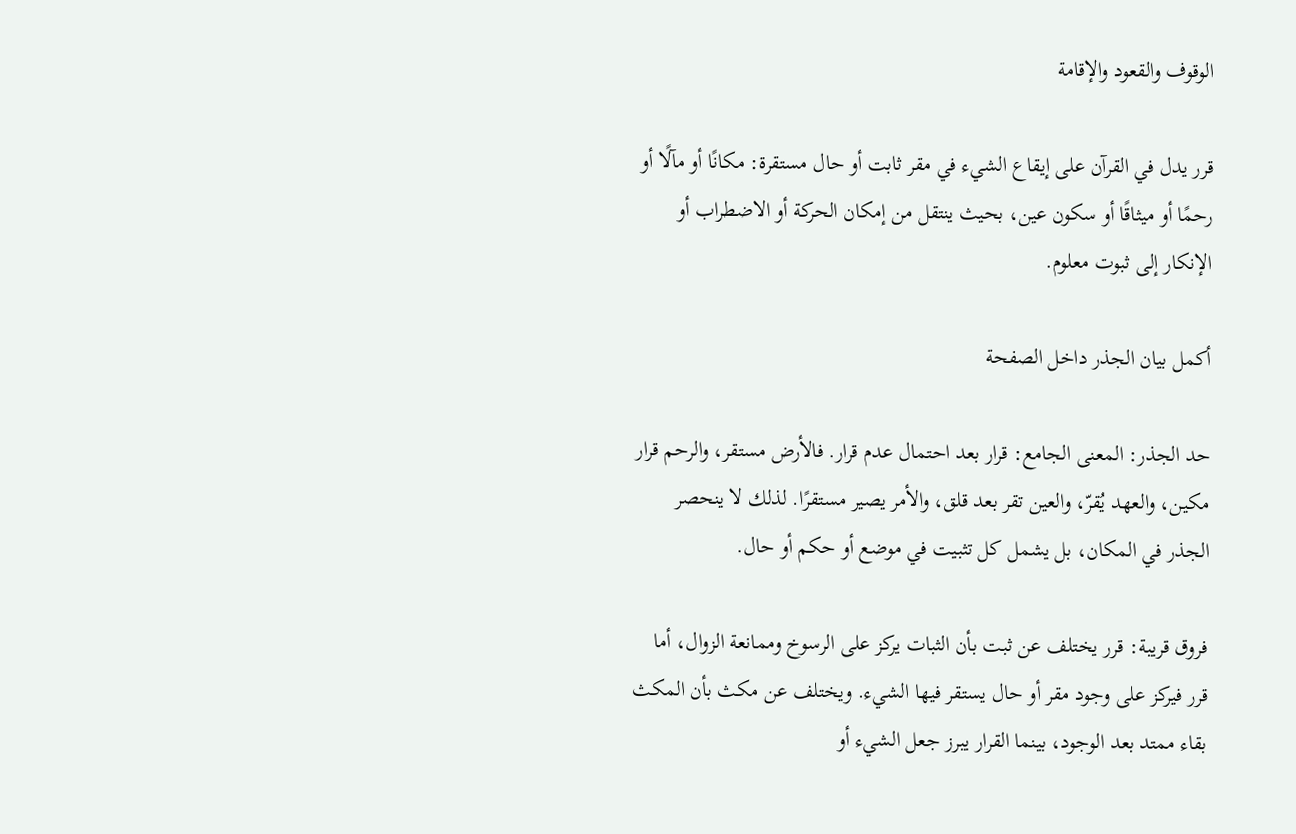الوقوف والقعود والإقامة

قرر يدل في القرآن على إيقاع الشيء في مقر ثابت أو حال مستقرة: مكانًا أو مآلًا أو رحمًا أو ميثاقًا أو سكون عين، بحيث ينتقل من إمكان الحركة أو الاضطراب أو الإنكار إلى ثبوت معلوم.

أكمل بيان الجذر داخل الصفحة

حد الجذر: المعنى الجامع: قرار بعد احتمال عدم قرار. فالأرض مستقر، والرحم قرار مكين، والعهد يُقرّ، والعين تقر بعد قلق، والأمر يصير مستقرًا. لذلك لا ينحصر الجذر في المكان، بل يشمل كل تثبيت في موضع أو حكم أو حال.

فروق قريبة: قرر يختلف عن ثبت بأن الثبات يركز على الرسوخ وممانعة الزوال، أما قرر فيركز على وجود مقر أو حال يستقر فيها الشيء. ويختلف عن مكث بأن المكث بقاء ممتد بعد الوجود، بينما القرار يبرز جعل الشيء أو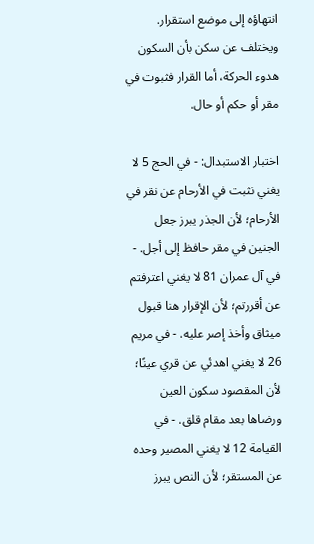انتهاؤه إلى موضع استقرار. ويختلف عن سكن بأن السكون هدوء الحركة، أما القرار فثبوت في مقر أو حكم أو حال.

اختبار الاستبدال: - في الحج 5 لا يغني نثبت في الأرحام عن نقر في الأرحام؛ لأن الجذر يبرز جعل الجنين في مقر حافظ إلى أجل. - في آل عمران 81 لا يغني اعترفتم عن أقررتم؛ لأن الإقرار هنا قبول ميثاق وأخذ إصر عليه. - في مريم 26 لا يغني اهدئي عن قري عينًا؛ لأن المقصود سكون العين ورضاها بعد مقام قلق. - في القيامة 12 لا يغني المصير وحده عن المستقر؛ لأن النص يبرز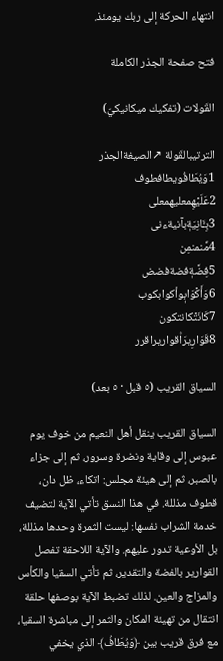انتهاء الحركة إلى ربك يومئذ.

فتح صفحة الجذر الكاملة

القَولات (تفكيك ميكانيكيّ)

الترتيبالقَولة ↗الصيغةالجذر
1وَيُطَافُويطافطوف
2عَلَيۡهِمعليهمعلى
3بِـَٔانِيَةٖبآنيةءنى
4مِّنمنمِن
5فِضَّةٖفضةفضض
6وَأَكۡوَابٖوأكوابكوب
7كَانَتۡكانتكون
8قَوَارِيرَا۠قواريراقرر

السياق القريب (٥ قبل · ٥ بعد)

السياق القريب ينقل أهل النعيم من خوف يوم عبوس إلى وقاية ونضرة وسرور، ثم إلى جزاء بالصبر، ثم إلى هيئة مجلس: اتكاء، ظل دان، قطوف مذللة. في هذا النسق تأتي الآية لتضيف خدمة الشراب نفسها: ليست الثمرة وحدها مذللة، بل الأوعية تدور عليهم. والآية اللاحقة تفصل القوارير بالفضة والتقدير، ثم تأتي السقيا والكأس والمزاج والعين. لذلك تضبط الآية بوصفها حلقة انتقال من تهيئة المكان والثمر إلى مباشرة السقيا، مع فرق قريب بين ﴿وَيُطَافُ﴾ الذي يخفي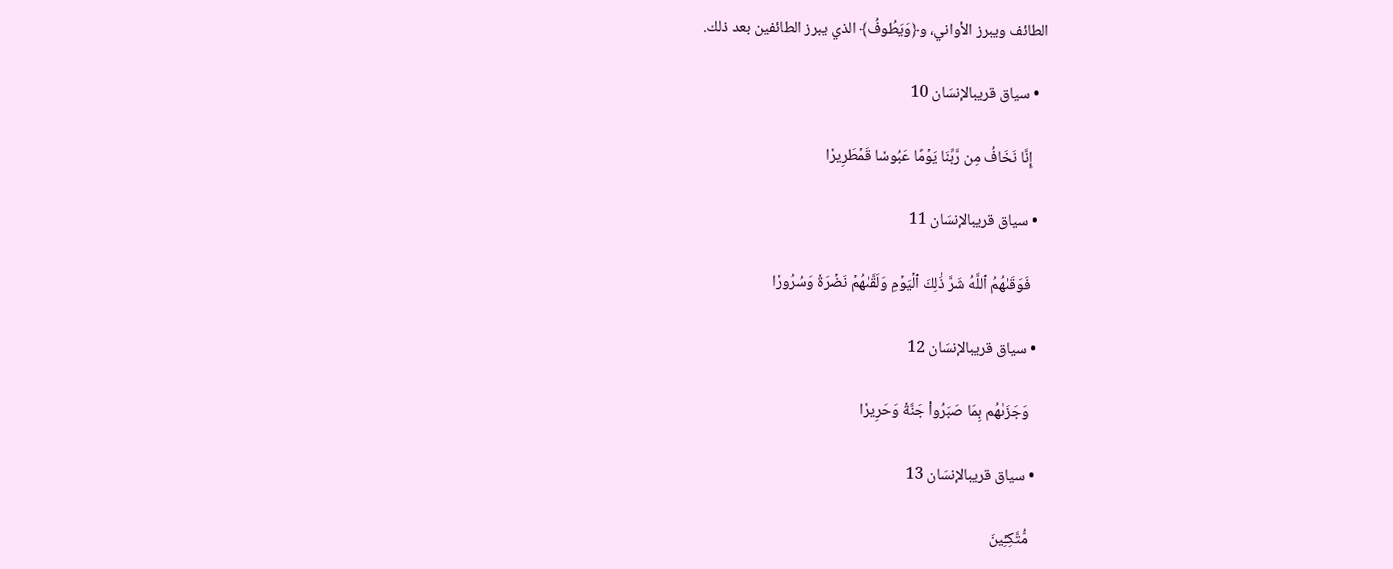الطائف ويبرز الأواني، و﴿وَيَطُوفُ﴾ الذي يبرز الطائفين بعد ذلك.

  • سياق قريبالإنسَان 10

    إِنَّا نَخَافُ مِن رَّبِّنَا يَوۡمًا عَبُوسٗا قَمۡطَرِيرٗا

  • سياق قريبالإنسَان 11

    فَوَقَىٰهُمُ ٱللَّهُ شَرَّ ذَٰلِكَ ٱلۡيَوۡمِ وَلَقَّىٰهُمۡ نَضۡرَةٗ وَسُرُورٗا

  • سياق قريبالإنسَان 12

    وَجَزَىٰهُم بِمَا صَبَرُواْ جَنَّةٗ وَحَرِيرٗا

  • سياق قريبالإنسَان 13

    مُّتَّكِـِٔينَ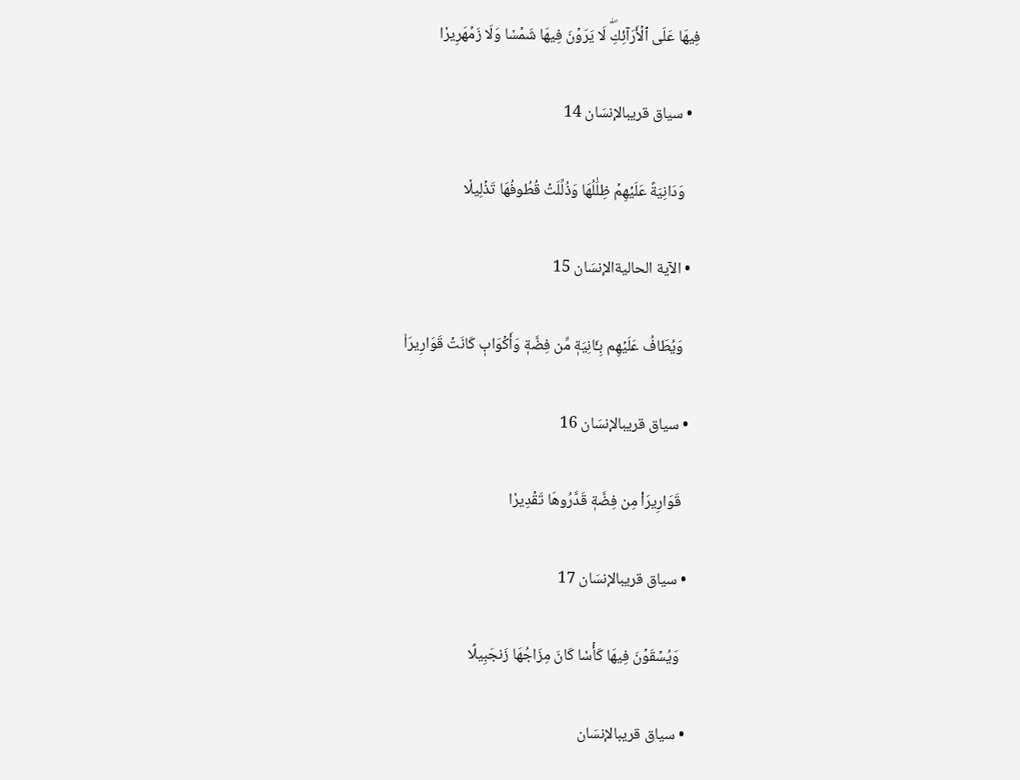فِيهَا عَلَى ٱلۡأَرَآئِكِۖ لَا يَرَوۡنَ فِيهَا شَمۡسٗا وَلَا زَمۡهَرِيرٗا

  • سياق قريبالإنسَان 14

    وَدَانِيَةً عَلَيۡهِمۡ ظِلَٰلُهَا وَذُلِّلَتۡ قُطُوفُهَا تَذۡلِيلٗا

  • الآية الحاليةالإنسَان 15

    وَيُطَافُ عَلَيۡهِم بِـَٔانِيَةٖ مِّن فِضَّةٖ وَأَكۡوَابٖ كَانَتۡ قَوَارِيرَا۠

  • سياق قريبالإنسَان 16

    قَوَارِيرَاْ مِن فِضَّةٖ قَدَّرُوهَا تَقۡدِيرٗا

  • سياق قريبالإنسَان 17

    وَيُسۡقَوۡنَ فِيهَا كَأۡسٗا كَانَ مِزَاجُهَا زَنجَبِيلًا

  • سياق قريبالإنسَان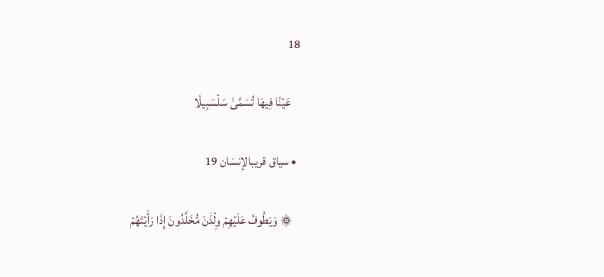18

    عَيۡنٗا فِيهَا تُسَمَّىٰ سَلۡسَبِيلٗا

  • سياق قريبالإنسَان 19

    ۞ وَيَطُوفُ عَلَيۡهِمۡ وِلۡدَٰنٞ مُّخَلَّدُونَ إِذَا رَأَيۡتَهُمۡ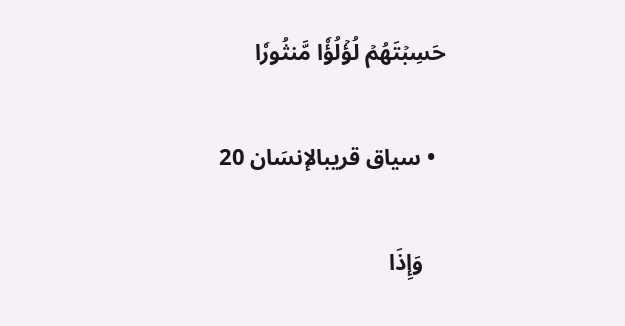حَسِبۡتَهُمۡ لُؤۡلُؤٗا مَّنثُورٗا

  • سياق قريبالإنسَان 20

    وَإِذَا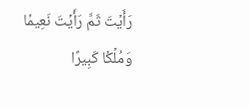رَأَيۡتَ ثَمَّ رَأَيۡتَ نَعِيمٗا وَمُلۡكٗا كَبِيرًا